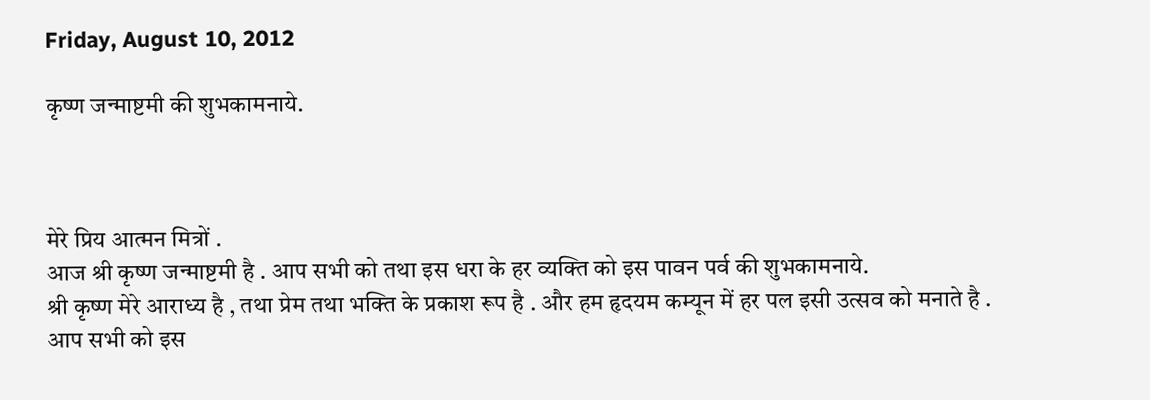Friday, August 10, 2012

कृष्ण जन्माष्टमी की शुभकामनाये.



मेरे प्रिय आत्मन मित्रों .
आज श्री कृष्ण जन्माष्टमी है . आप सभी को तथा इस धरा के हर व्यक्ति को इस पावन पर्व की शुभकामनाये.
श्री कृष्ण मेरे आराध्य है , तथा प्रेम तथा भक्ति के प्रकाश रूप है . और हम हृदयम कम्यून में हर पल इसी उत्सव को मनाते है .
आप सभी को इस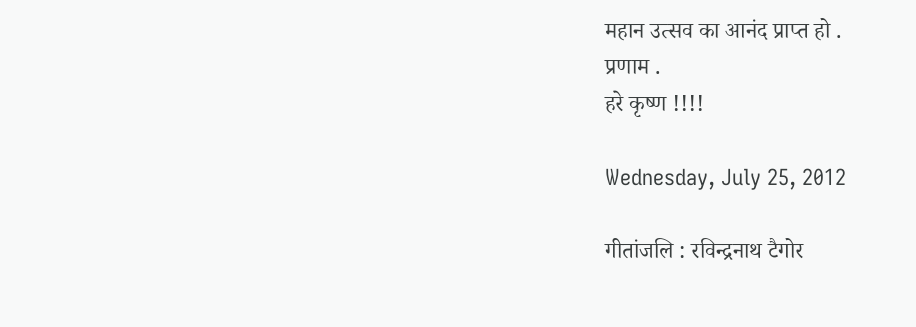महान उत्सव का आनंद प्राप्त हो .
प्रणाम .
हरे कृष्ण !!!!

Wednesday, July 25, 2012

गीतांजलि : रविन्द्रनाथ टैगोर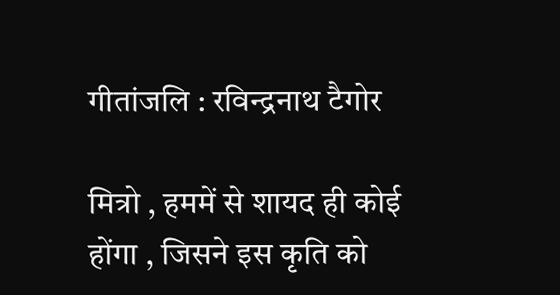गीतांजलि : रविन्द्रनाथ टैगोर

मित्रो , हममें से शायद ही कोई होंगा , जिसने इस कृति को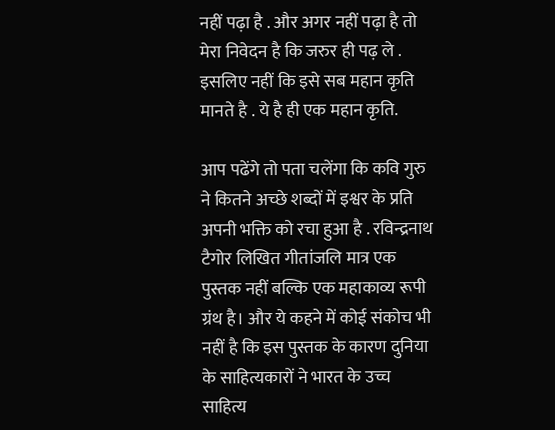नहीं पढ़ा है . और अगर नहीं पढ़ा है तो मेरा निवेदन है कि जरुर ही पढ़ ले . इसलिए नहीं कि इसे सब महान कृति मानते है . ये है ही एक महान कृति.

आप पढेंगे तो पता चलेंगा कि कवि गुरु ने कितने अच्छे शब्दों में इश्वर के प्रति अपनी भक्ति को रचा हुआ है . रविन्द्रनाथ  टैगोर लिखित गीतांजलि मात्र एक पुस्तक नहीं बल्कि एक महाकाव्य रूपी ग्रंथ है। और ये कहने में कोई संकोच भी नहीं है कि इस पुस्तक के कारण दुनिया के साहित्यकारों ने भारत के उच्च साहित्य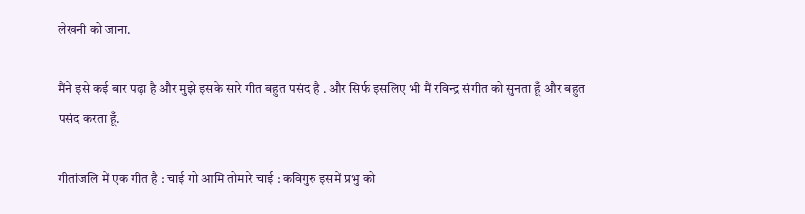लेखनी को जाना.

मैंने इसे कई बार पढ़ा है और मुझे इसके सारे गीत बहुत पसंद है . और सिर्फ इसलिए भी मैं रविन्द्र संगीत को सुनता हूँ और बहुत पसंद करता हूँ.

गीतांजलि में एक गीत है : चाई गो आमि तोमारे चाई : कविगुरु इसमें प्रभु को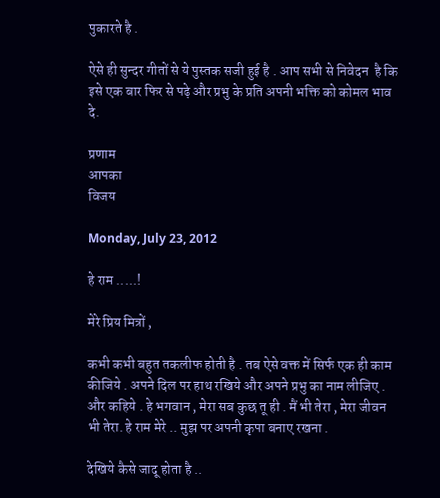पुकारते है .

ऐसे ही सुन्दर गीतों से ये पुस्तक सजी हुई है . आप सभी से निवेदन  है कि इसे एक बार फिर से पढ़े और प्रभु के प्रति अपनी भक्ति को कोमल भाव दे.

प्रणाम
आपका
विजय

Monday, July 23, 2012

हे राम .....!

मेरे प्रिय मित्रों ,

कभी कभी बहुत तकलीफ होती है . तब ऐसे वक्त में सिर्फ एक ही काम कीजिये . अपने दिल पर हाथ रखिये और अपने प्रभु का नाम लीजिए . और कहिये . हे भगवान , मेरा सब कुछ तू ही . मैं भी तेरा , मेरा जीवन भी तेरा. हे राम मेरे .. मुझ पर अपनी कृपा बनाए रखना .

देखिये कैसे जादू होता है ..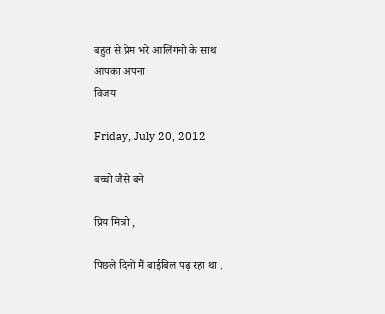बहुत से प्रेम भरे आलिंगनो के साथ
आपका अपना
विजय

Friday, July 20, 2012

बच्चो जैसे बने

प्रिय मित्रो ,

पिछले दिनों मैं बाईबिल पढ़ रहा था .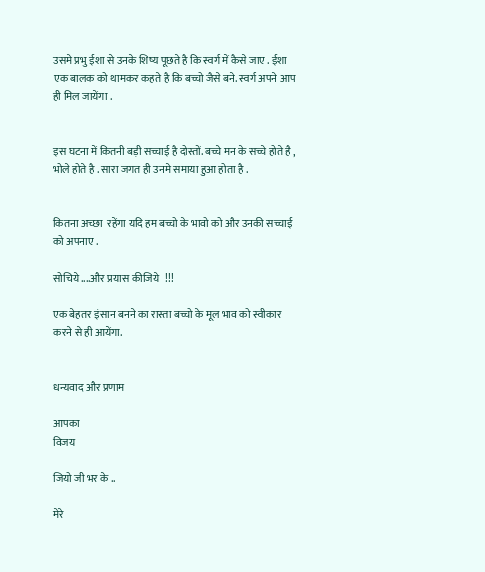उसमे प्रभु ईशा से उनके शिष्य पूछते है कि स्वर्ग में कैसे जाए . ईशा एक बालक को थामकर कहते है कि बच्चो जैसे बने. स्वर्ग अपने आप ही मिल जायेंगा .


इस घटना में कितनी बड़ी सच्चाई है दोस्तों. बच्चे मन के सच्चे होते है , भोले होते है . सारा जगत ही उनमे समाया हुआ होता है .


कितना अच्छा  रहेंगा यदि हम बच्चो के भावो को और उनकी सच्चाई को अपनाए .

सोचिये ....और प्रयास कीजिये   !!!

एक बेहतर इंसान बनने का रास्ता बच्चो के मूल भाव को स्वीकार करने से ही आयेंगा.


धन्यवाद और प्रणाम

आपका
विजय

जियो जी भर के ..

मेरे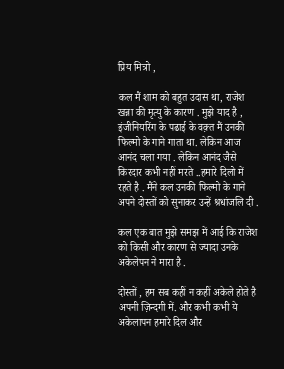प्रिय मित्रो ,

कल मैं शाम को बहुत उदास था, राजेश खन्ना की मृत्यु के कारण . मुझे याद है , इंजीनियरिंग के पढाई के वक़्त मैं उनकी फिल्मो के गाने गाता था. लेकिन आज आनंद चला गया . लेकिन आनंद जैसे किरदार कभी नहीं मरते ..हमारे दिलो में रहते है . मैंने कल उनकी फिल्मो के गाने अपने दोस्तों को सुनाकर उन्हें श्रधांजलि दी .

कल एक बात मुझे समझ में आई कि राजेश को किसी और कारण से ज्यादा उनके अकेलेपन ने मारा है .

दोस्तों , हम सब कहीं न कहीं अकेले होते है अपनी ज़िन्दगी में. और कभी कभी ये अकेलापन हमारे दिल और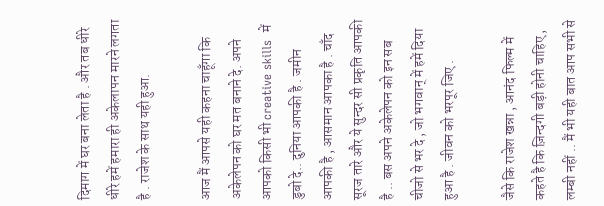दिमाग में घर बना लेता है . और तब धीरे धीरे हमें हमारा ही अकेलापन मारने लगता है . राजेश के साथ यही हुआ.

आज मैं आपसे यही कहना चाहूँगा कि अकेलेपन को घर मत बनाने दे. अपने आपको किसी भी creative skills  में डुबो दे.. दुनिया आपकी है . जमीन आपकी है , आसमान आपका है . चाँद सूरज तारे और ये सुन्दर सी प्रकृति आपकी है .. बस अपने अकेलेपन को इन सब चीजो से भर दे , जो भगवान् में हमें दिया हुआ है . जीवन को भरपूर जिए .

जैसे कि राजेश खन्ना , आनंद फिल्म में कहते है कि ज़िन्दगी बड़ी होनी चाहिए , लम्बी नहीं .. मैं भी यही बात आप सभी से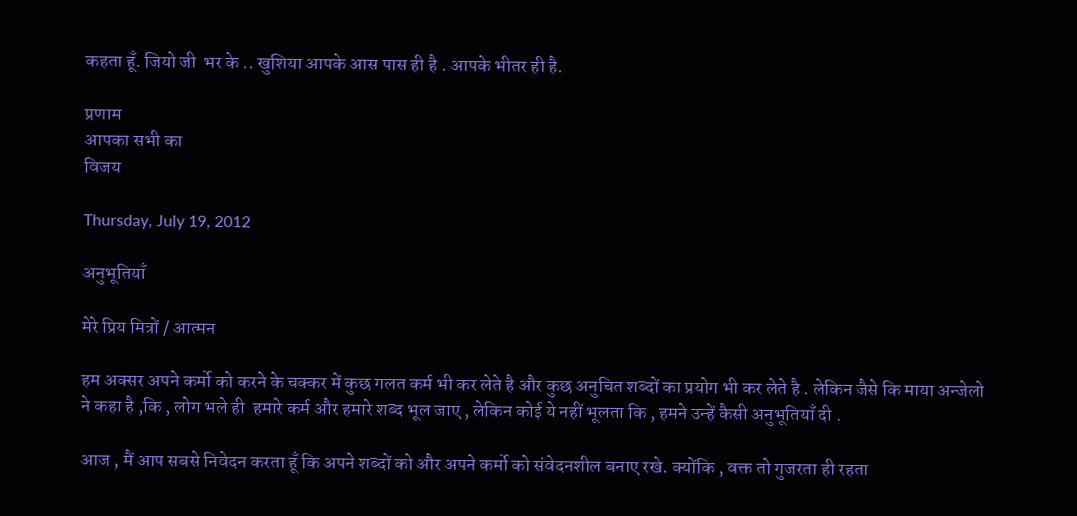कहता हूँ. जियो जी  भर के .. खुशिया आपके आस पास ही है . आपके भीतर ही है.

प्रणाम
आपका सभी का
विजय

Thursday, July 19, 2012

अनुभूतियाँ

मेरे प्रिय मित्रों / आत्मन

हम अक्सर अपने कर्मो को करने के चक्कर में कुछ गलत कर्म भी कर लेते है और कुछ अनुचित शब्दों का प्रयोग भी कर लेते है . लेकिन जैसे कि माया अन्जेलो ने कहा है ,कि , लोग भले ही  हमारे कर्म और हमारे शब्द भूल जाए , लेकिन कोई ये नहीं भूलता कि , हमने उन्हें कैसी अनुभूतियाँ दी .

आज , मैं आप सबसे निवेदन करता हूँ कि अपने शब्दों को और अपने कर्मो को संवेदनशील बनाए रखे. क्योंकि , वक्त तो गुजरता ही रहता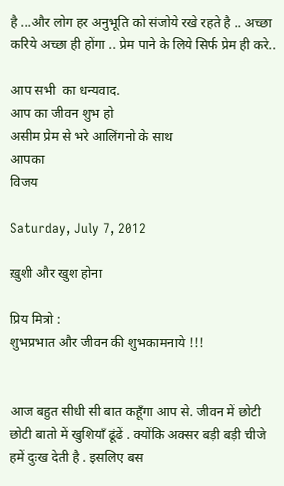है ...और लोग हर अनुभूति को संजोये रखे रहते है .. अच्छा करिये अच्छा ही होंगा .. प्रेम पाने के लिये सिर्फ प्रेम ही करे..

आप सभी  का धन्यवाद.
आप का जीवन शुभ हो
असीम प्रेम से भरे आलिंगनो के साथ
आपका
विजय

Saturday, July 7, 2012

ख़ुशी और खुश होना

प्रिय मित्रो :
शुभप्रभात और जीवन की शुभकामनाये !!!


आज बहुत सीधी सी बात कहूँगा आप से. जीवन में छोटी छोटी बातो में खुशियाँ ढूंढें . क्योंकि अक्सर बड़ी बड़ी चीजे हमें दुःख देती है . इसलिए बस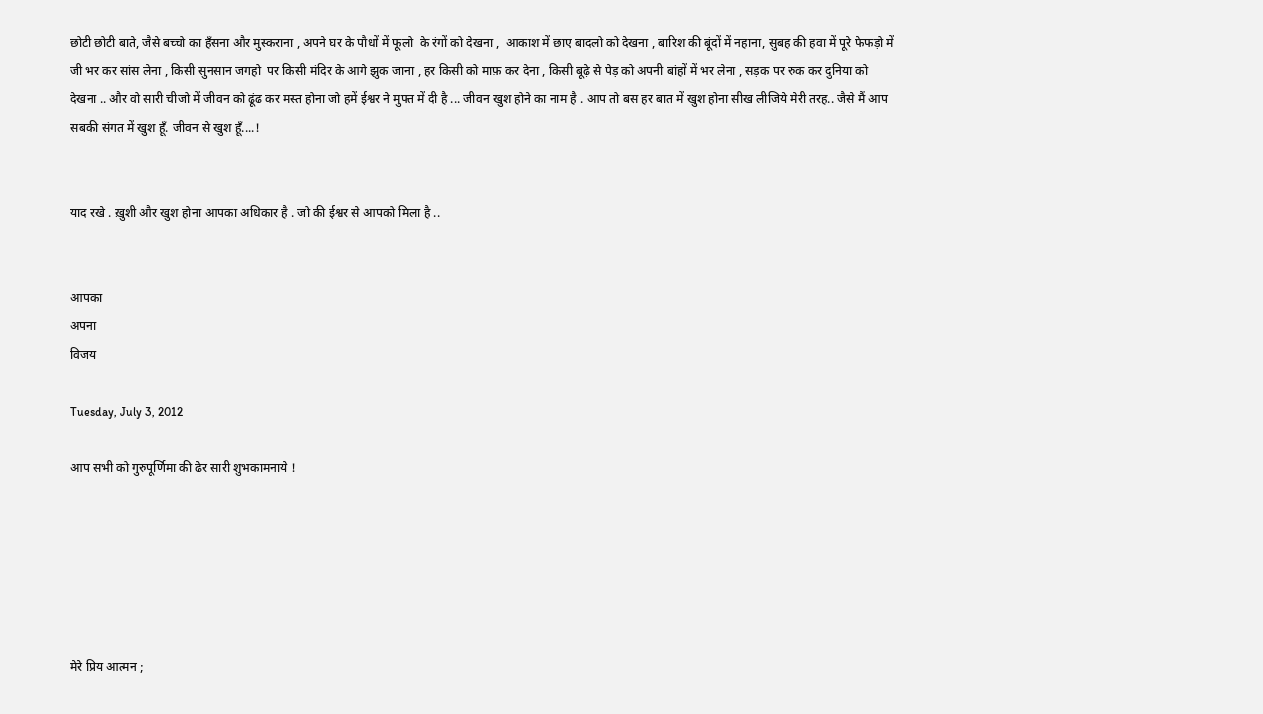छोटी छोटी बाते, जैसे बच्चो का हँसना और मुस्कराना , अपने घर के पौधों में फूलो  के रंगों को देखना ,  आकाश में छाए बादलो को देखना , बारिश की बूंदों में नहाना, सुबह की हवा में पूरे फेफड़ो में जी भर कर सांस लेना , किसी सुनसान जगहो  पर किसी मंदिर के आगे झुक जाना , हर किसी को माफ़ कर देना , किसी बूढ़े से पेड़ को अपनी बांहों में भर लेना , सड़क पर रुक कर दुनिया को देखना .. और वो सारी चीजो में जीवन को ढूंढ कर मस्त होना जो हमें ईश्वर ने मुफ्त में दी है ... जीवन खुश होने का नाम है . आप तो बस हर बात में खुश होना सीख लीजिये मेरी तरह.. जैसे मैं आप सबकी संगत में खुश हूँ. जीवन से खुश हूँ....!


याद रखे . ख़ुशी और खुश होना आपका अधिकार है . जो की ईश्वर से आपको मिला है ..


आपका
अपना
विजय

Tuesday, July 3, 2012

आप सभी को गुरुपूर्णिमा की ढेर सारी शुभकामनाये !






मेरे प्रिय आत्मन ;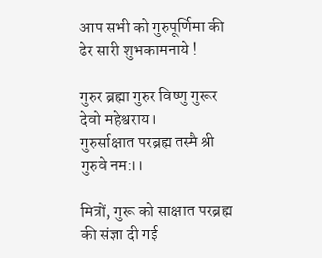आप सभी को गुरुपूर्णिमा की ढेर सारी शुभकामनाये !

गुरुर ब्रह्मा गुरुर विष्णु गुरूर देवो महेश्वराय।
गुरुर्साक्षात परब्रह्म तस्मै ‍श्री गुरुवे नम:।।

मित्रों, गुरू को साक्षात परब्रह्म की संज्ञा दी गई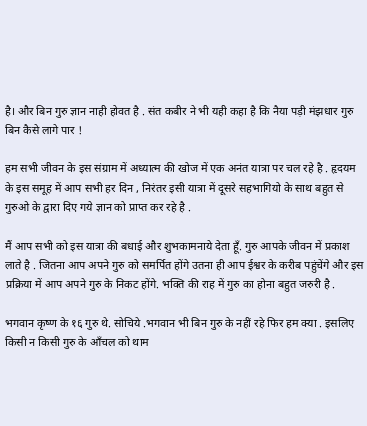है। और बिन गुरु ज्ञान नाही होवत है . संत कबीर ने भी यही कहा है कि नैया पड़ी मंझधार गुरु बिन कैसे लागे पार !

हम सभी जीवन के इस संग्राम में अध्यात्म की खोज में एक अनंत यात्रा पर चल रहे है . हृदयम के इस समूह में आप सभी हर दिन , निरंतर इसी यात्रा में दूसरे सहभागियो के साथ बहुत से गुरुओ के द्वारा दिए गये ज्ञान को प्राप्त कर रहे है .

मैं आप सभी को इस यात्रा की बधाई और शुभकामनाये देता हूँ. गुरु आपके जीवन में प्रकाश लाते है . जितना आप अपने गुरु को समर्पित होंगे उतना ही आप ईश्वर के करीब पहुंचेंगे और इस प्रक्रिया में आप अपने गुरु के निकट होंगे. भक्ति की राह में गुरु का होना बहुत जरुरी है .

भगवान कृष्ण के १६ गुरु थे. सोचिये .भगवान भी बिन गुरु के नहीं रहे फिर हम क्या . इसलिए किसी न किसी गुरु के आँचल को थाम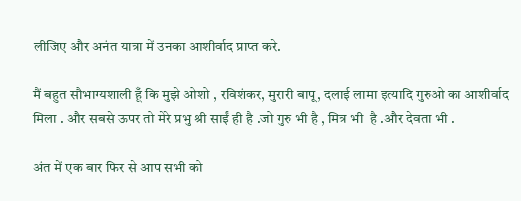लीजिए और अनंत यात्रा में उनका आशीर्वाद प्राप्त करे.

मैं बहुत सौभाग्यशाली हूँ कि मुझे ओशो , रविशंकर, मुरारी बापू, दलाई लामा इत्यादि गुरुओ का आशीर्वाद मिला . और सबसे ऊपर तो मेरे प्रभु श्री साईं ही है .जो गुरु भी है , मित्र भी  है .और देवता भी .

अंत में एक बार फिर से आप सभी को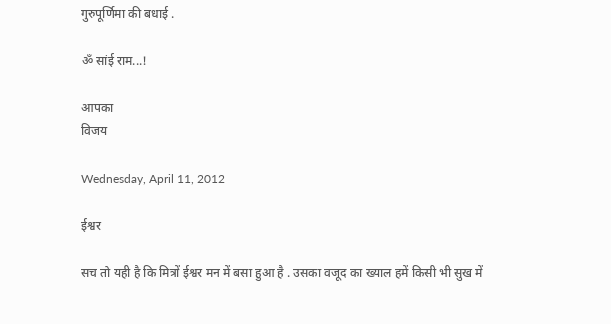गुरुपूर्णिमा की बधाई .

ॐ सांई राम...!

आपका
विजय

Wednesday, April 11, 2012

ईश्वर

सच तो यही है कि मित्रों ईश्वर मन में बसा हुआ है . उसका वजूद का ख्याल हमें किसी भी सुख में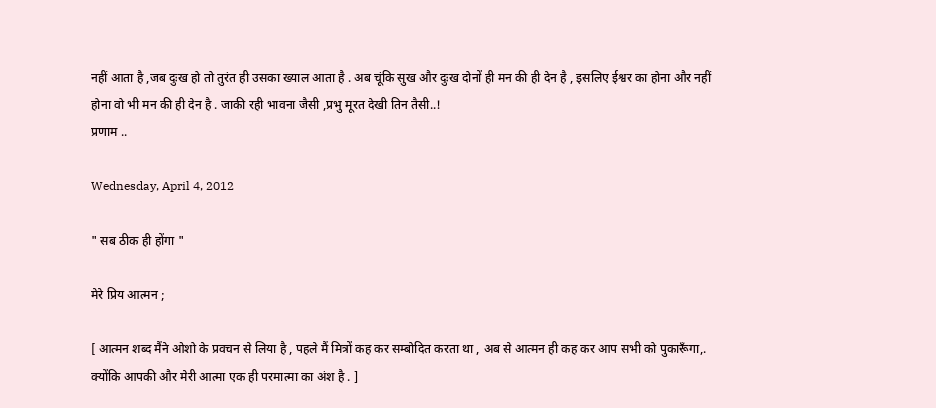नहीं आता है ,जब दुःख हो तो तुरंत ही उसका ख्याल आता है . अब चूंकि सुख और दुःख दोनों ही मन की ही देन है , इसलिए ईश्वर का होना और नहीं होना वो भी मन की ही देन है . जाकी रही भावना जैसी ,प्रभु मूरत देखी तिन तैसी..!
प्रणाम ..

Wednesday, April 4, 2012

" सब ठीक ही होंगा "

मेरे प्रिय आत्मन ;

[ आत्मन शब्द मैंने ओशो के प्रवचन से लिया है , पहले मैं मित्रों कह कर सम्बोदित करता था , अब से आत्मन ही कह कर आप सभी को पुकारूँगा,. क्योंकि आपकी और मेरी आत्मा एक ही परमात्मा का अंश है . ]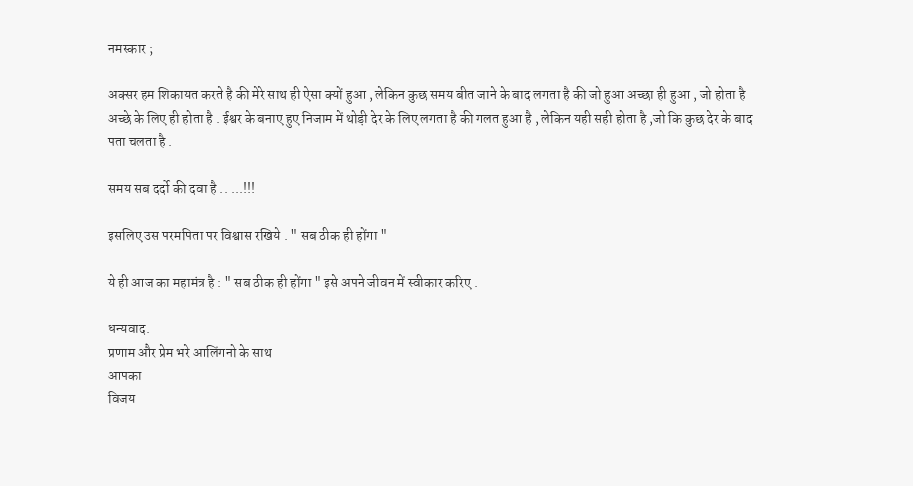नमस्कार ;

अक्सर हम शिकायत करते है की मेरे साथ ही ऐसा क्यों हुआ , लेकिन कुछ समय बीत जाने के बाद लगता है की जो हुआ अच्छा ही हुआ , जो होता है अच्छे के लिए ही होता है . ईश्वर के बनाए हुए निजाम में थोड़ी देर के लिए लगता है की गलत हुआ है , लेकिन यही सही होता है ,जो कि कुछ देर के बाद पता चलता है .

समय सब दर्दो की दवा है .. ...!!!

इसलिए उस परमपिता पर विश्वास रखिये . " सब ठीक ही होंगा "

ये ही आज का महामंत्र है : " सब ठीक ही होंगा " इसे अपने जीवन में स्वीकार करिए .

धन्यवाद.
प्रणाम और प्रेम भरे आलिंगनो के साथ
आपका
विजय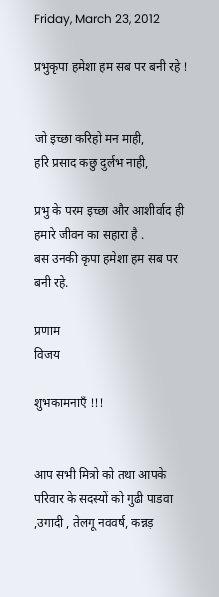Friday, March 23, 2012

प्रभुकृपा हमेशा हम सब पर बनी रहे !


जो इच्छा करिहो मन माही,
हरि प्रसाद कछु दुर्लभ नाही,

प्रभु के परम इच्छा और आशीर्वाद ही हमारे जीवन का सहारा है .
बस उनकी कृपा हमेशा हम सब पर बनी रहे.

प्रणाम
विजय

शुभकामनाएँ !!!


आप सभी मित्रो को तथा आपके परिवार के सदस्यों को गुढी पाडवा ,उगादी , तेलगू नववर्ष, कन्नड़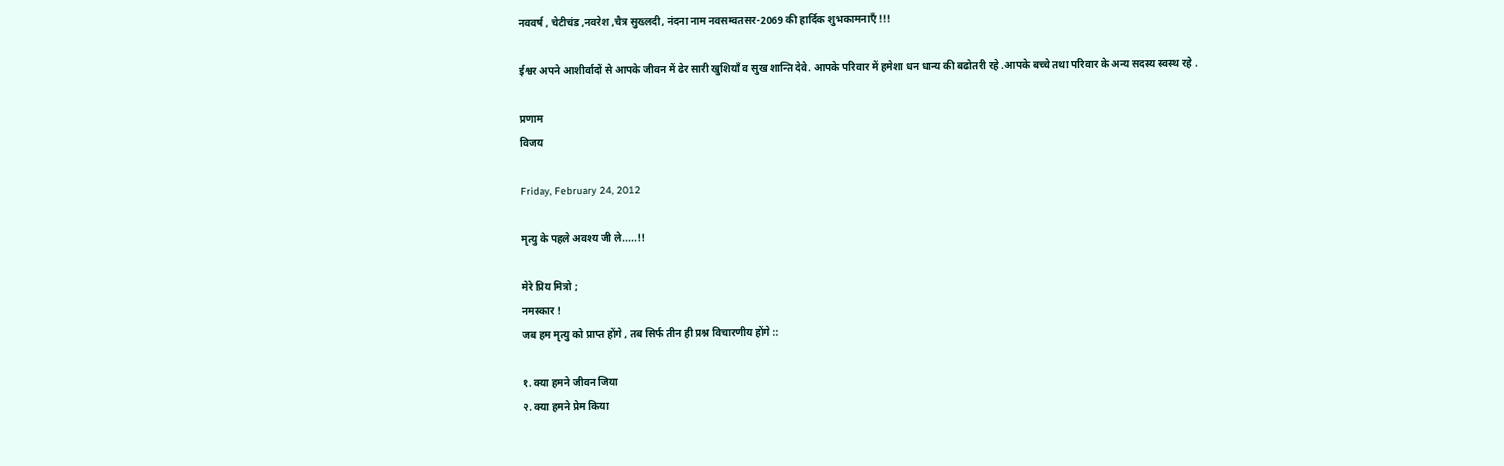नववर्ष , चेटीचंड ,नवरेश ,चैत्र सुख्लदी, नंदना नाम नवसम्वतसर-2069 की हार्दिक शुभकामनाएँ !!!

ईश्वर अपने आशीर्वादों से आपके जीवन में ढेर सारी खुशियाँ व सुख शान्ति देवे. आपके परिवार में हमेशा धन धान्य की बढोतरी रहे .आपके बच्चे तथा परिवार के अन्य सदस्य स्वस्थ रहे .

प्रणाम
विजय

Friday, February 24, 2012

मृत्यु के पहले अवश्य जी ले.....!!

मेरे प्रिय मित्रो ;
नमस्कार !
जब हम मृत्यु को प्राप्त होंगे , तब सिर्फ तीन ही प्रश्न विचारणीय होंगे ::

१. क्या हमने जीवन जिया
२. क्या हमने प्रेम किया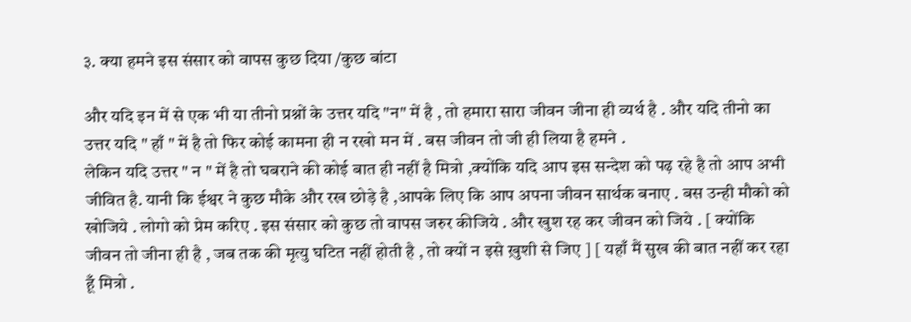३. क्या हमने इस संसार को वापस कुछ दिया /कुछ बांटा

और यदि इन में से एक भी या तीनो प्रश्नों के उत्तर यदि "न" में है , तो हमारा सारा जीवन जीना ही व्यर्थ है . और यदि तीनो का उत्तर यदि " हाँ " में है तो फिर कोई कामना ही न रखो मन में . बस जीवन तो जी ही लिया है हमने .
लेकिन यदि उत्तर " न " में है तो घबराने की कोई बात ही नहीं है मित्रो ,क्योंकि यदि आप इस सन्देश को पढ़ रहे है तो आप अभी जीवित है. यानी कि ईश्वर ने कुछ मौके और रख छोड़े है ,आपके लिए कि आप अपना जीवन सार्थक बनाए . बस उन्ही मौको को खोजिये . लोगो को प्रेम करिए . इस संसार को कुछ तो वापस जरुर कीजिये . और खुश रह कर जीवन को जिये . [ क्योंकि जीवन तो जीना ही है , जब तक की मृत्यु घटित नहीं होती है , तो क्यों न इसे ख़ुशी से जिए ] [ यहाँ मैं सुख की बात नहीं कर रहा हूँ मित्रो .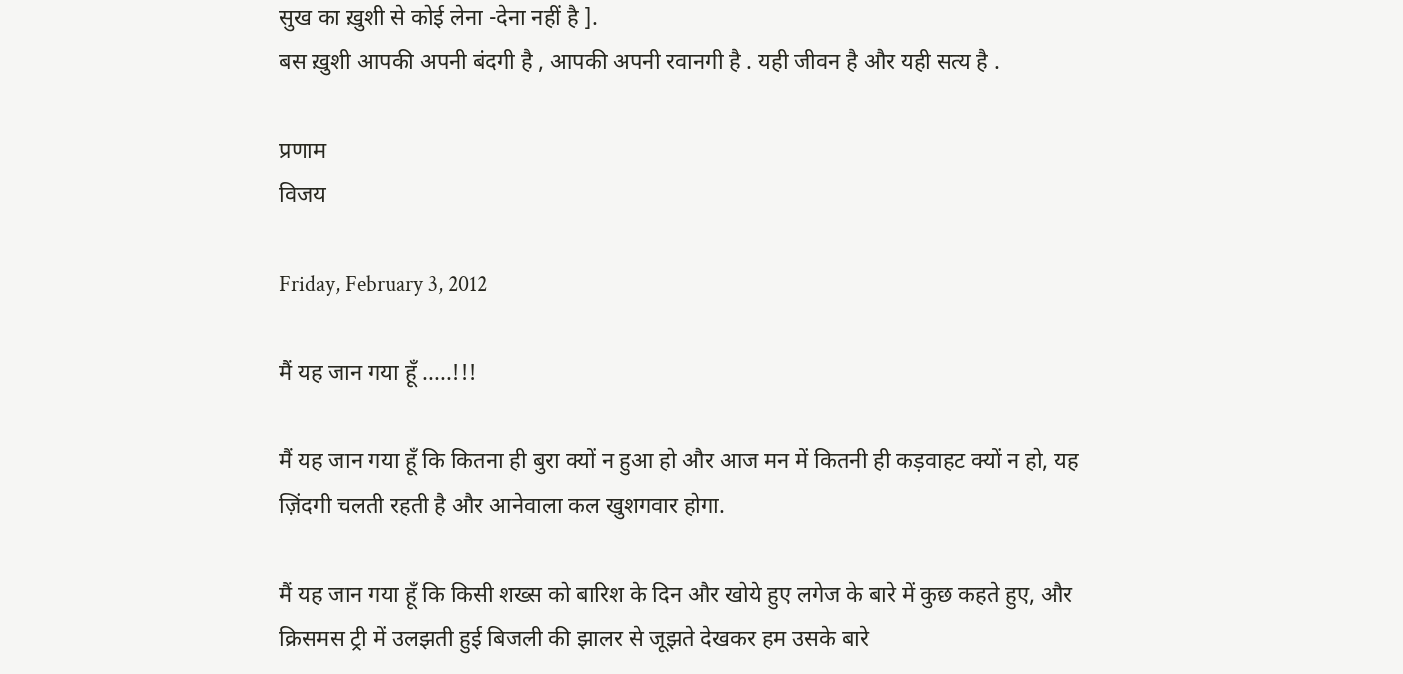सुख का ख़ुशी से कोई लेना -देना नहीं है ].
बस ख़ुशी आपकी अपनी बंदगी है , आपकी अपनी रवानगी है . यही जीवन है और यही सत्य है .

प्रणाम
विजय

Friday, February 3, 2012

मैं यह जान गया हूँ .....!!!

मैं यह जान गया हूँ कि कितना ही बुरा क्यों न हुआ हो और आज मन में कितनी ही कड़वाहट क्यों न हो, यह ज़िंदगी चलती रहती है और आनेवाला कल खुशगवार होगा.

मैं यह जान गया हूँ कि किसी शख्स को बारिश के दिन और खोये हुए लगेज के बारे में कुछ कहते हुए, और क्रिसमस ट्री में उलझती हुई बिजली की झालर से जूझते देखकर हम उसके बारे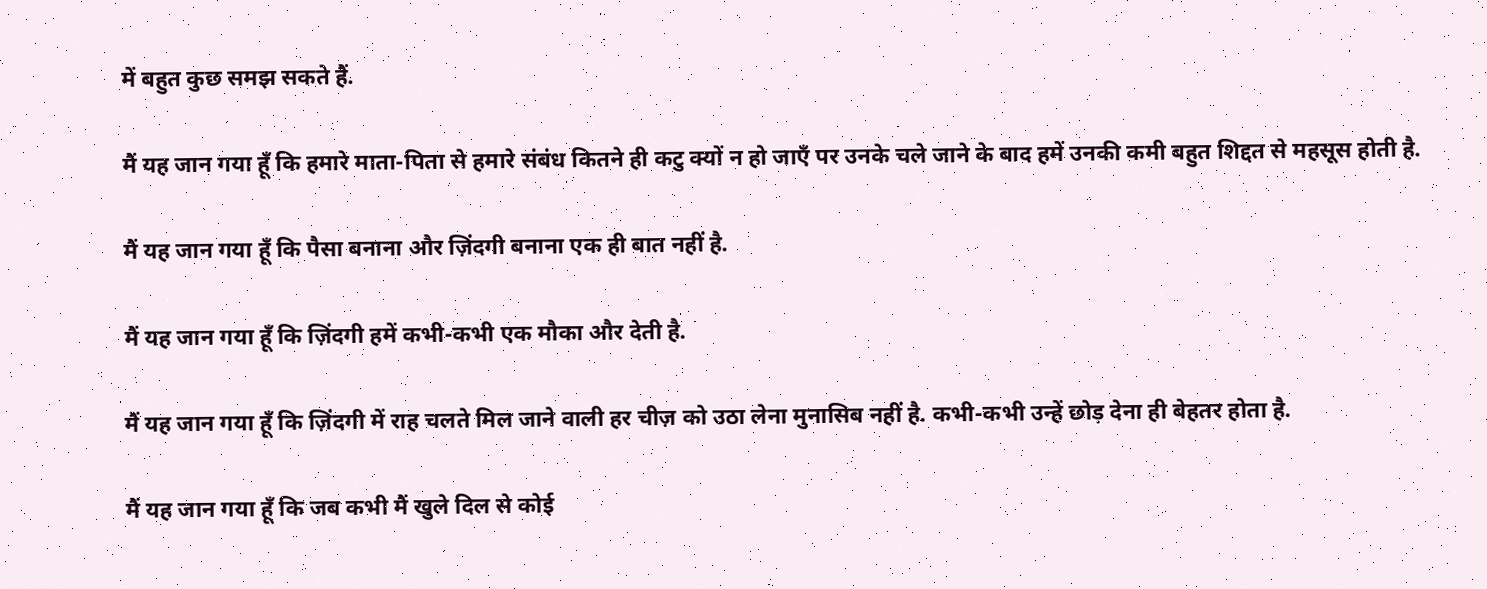में बहुत कुछ समझ सकते हैं.

मैं यह जान गया हूँ कि हमारे माता-पिता से हमारे संबंध कितने ही कटु क्यों न हो जाएँ पर उनके चले जाने के बाद हमें उनकी कमी बहुत शिद्दत से महसूस होती है.

मैं यह जान गया हूँ कि पैसा बनाना और ज़िंदगी बनाना एक ही बात नहीं है.

मैं यह जान गया हूँ कि ज़िंदगी हमें कभी-कभी एक मौका और देती है.

मैं यह जान गया हूँ कि ज़िंदगी में राह चलते मिल जाने वाली हर चीज़ को उठा लेना मुनासिब नहीं है. कभी-कभी उन्हें छोड़ देना ही बेहतर होता है.

मैं यह जान गया हूँ कि जब कभी मैं खुले दिल से कोई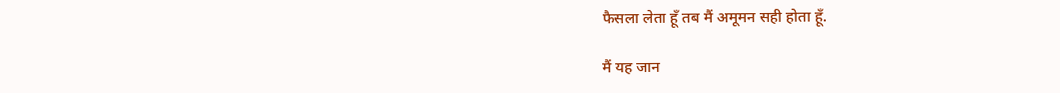फैसला लेता हूँ तब मैं अमूमन सही होता हूँ.

मैं यह जान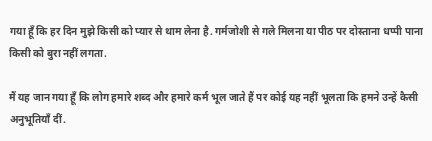गया हूँ कि हर दिन मुझे किसी को प्यार से थाम लेना है. गर्मजोशी से गले मिलना या पीठ पर दोस्ताना धप्पी पाना किसी को बुरा नहीं लगता.

मैं यह जान गया हूँ कि लोग हमारे शब्द और हमारे कर्म भूल जाते हैं पर कोई यह नहीं भूलता कि हमने उन्हें कैसी अनुभूतियाँ दीं.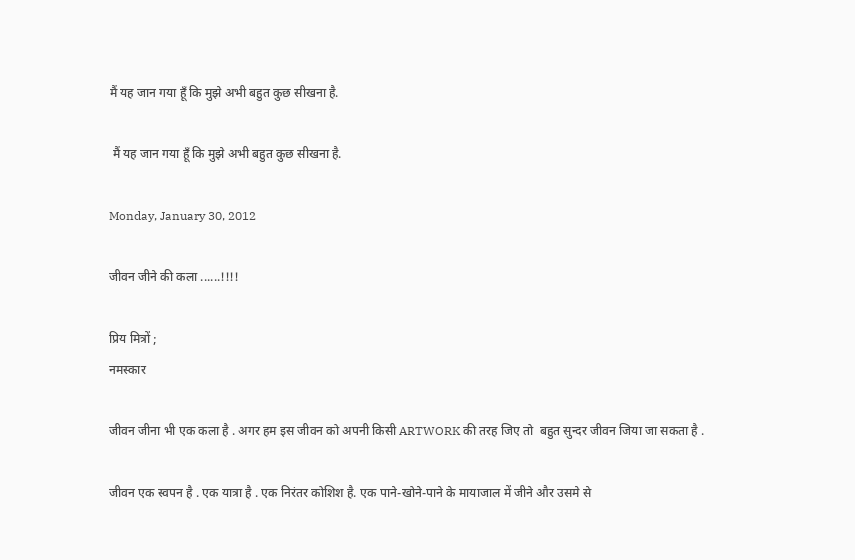मैं यह जान गया हूँ कि मुझे अभी बहुत कुछ सीखना है.

 मैं यह जान गया हूँ कि मुझे अभी बहुत कुछ सीखना है.

Monday, January 30, 2012

जीवन जीने की कला ......!!!!

प्रिय मित्रों ;
नमस्कार

जीवन जीना भी एक कला है . अगर हम इस जीवन को अपनी किसी ARTWORK की तरह जिए तो  बहुत सुन्दर जीवन जिया जा सकता है .

जीवन एक स्वपन है . एक यात्रा है . एक निरंतर कोशिश है. एक पाने-खोने-पाने के मायाजाल में जीने और उसमे से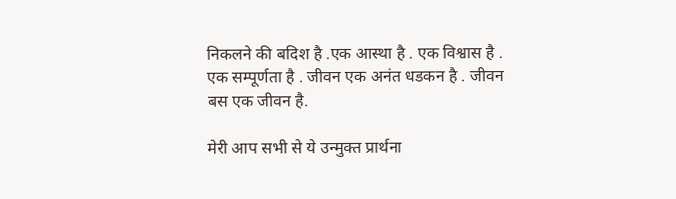निकलने की बदिश है .एक आस्था है . एक विश्वास है . एक सम्पूर्णता है . जीवन एक अनंत धडकन है . जीवन बस एक जीवन है.

मेरी आप सभी से ये उन्मुक्त प्रार्थना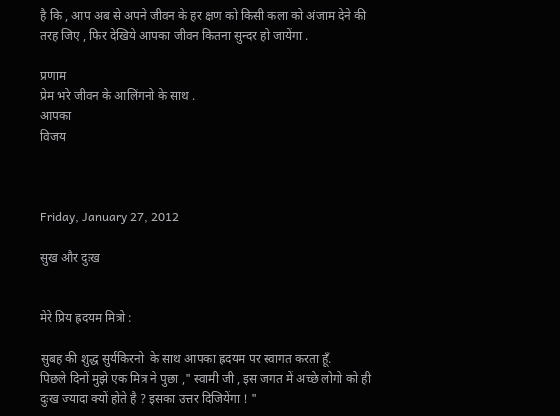है कि , आप अब से अपने जीवन के हर क्षण को किसी कला को अंजाम देने की तरह जिए , फिर देखिये आपका जीवन कितना सुन्दर हो जायेंगा .

प्रणाम
प्रेम भरे जीवन के आलिंगनो के साथ .
आपका
विजय



Friday, January 27, 2012

सुख और दुःख


मेरे प्रिय ह्रदयम मित्रो :

सुबह की शुद्ध सुर्यकिरनो  के साथ आपका ह्रदयम पर स्वागत करता हूँ.
पिछले दिनों मुझे एक मित्र ने पुछा ," स्वामी जी , इस जगत में अच्छे लोगो को ही दुःख ज्यादा क्यों होते है ? इसका उत्तर दिजियेंगा ! "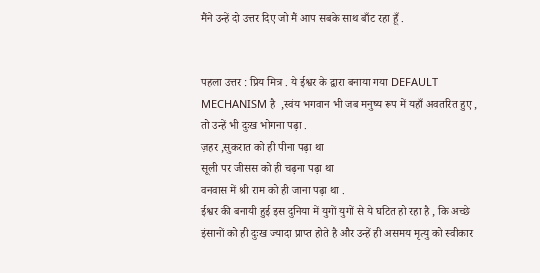मैंने उन्हें दो उत्तर दिए जो मैं आप सबके साथ बाँट रहा हूँ .


पहला उत्तर : प्रिय मित्र . ये ईश्वर के द्वारा बनाया गया DEFAULT MECHANISM है  ,स्वंय भगवान भी जब मनुष्य रूप में यहाँ अवतरित हुए , तो उन्हें भी दुःख भोगना पढ़ा .
ज़हर ,सुकरात को ही पीना पढ़ा था
सूली पर जीसस को ही चढ़ना पढ़ा था
वनवास में श्री राम को ही जाना पढ़ा था .
ईश्वर की बनायी हुई इस दुनिया में युगों युगों से ये घटित हो रहा है , कि अच्छे इंसानों को ही दुःख ज्यादा प्राप्त होते है और उन्हें ही असमय मृत्यु को स्वीकार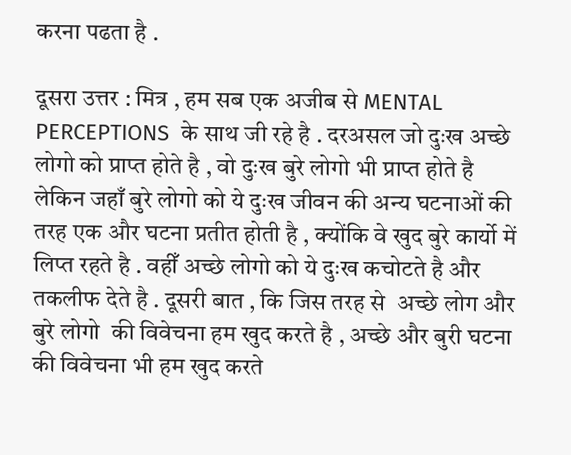करना पढता है .

दूसरा उत्तर : मित्र , हम सब एक अजीब से MENTAL PERCEPTIONS  के साथ जी रहे है . दरअसल जो दुःख अच्छे लोगो को प्राप्त होते है , वो दुःख बुरे लोगो भी प्राप्त होते है लेकिन जहाँ बुरे लोगो को ये दुःख जीवन की अन्य घटनाओं की तरह एक और घटना प्रतीत होती है , क्योंकि वे खुद बुरे कार्यो में लिप्त रहते है . वहीँ अच्छे लोगो को ये दुःख कचोटते है और तकलीफ देते है . दूसरी बात , कि जिस तरह से  अच्छे लोग और बुरे लोगो  की विवेचना हम खुद करते है , अच्छे और बुरी घटना की विवेचना भी हम खुद करते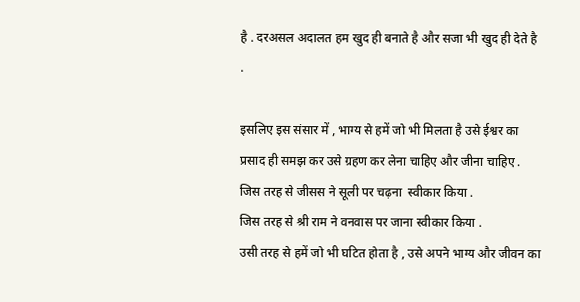है . दरअसल अदालत हम खुद ही बनाते है और सजा भी खुद ही देते है .

इसलिए इस संसार में , भाग्य से हमें जो भी मिलता है उसे ईश्वर का प्रसाद ही समझ कर उसे ग्रहण कर लेना चाहिए और जीना चाहिए .
जिस तरह से जीसस ने सूली पर चढ़ना  स्वीकार किया .
जिस तरह से श्री राम ने वनवास पर जाना स्वीकार किया .
उसी तरह से हमें जो भी घटित होता है , उसे अपने भाग्य और जीवन का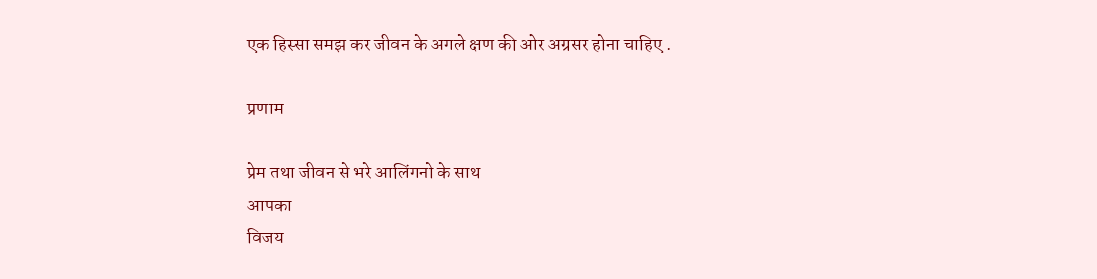एक हिस्सा समझ कर जीवन के अगले क्षण की ओर अग्रसर होना चाहिए .

प्रणाम

प्रेम तथा जीवन से भरे आलिंगनो के साथ
आपका
विजय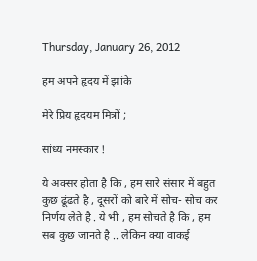Thursday, January 26, 2012

हम अपने हृदय में झांके

मेरे प्रिय हृदयम मित्रों ;

सांध्य नमस्कार !

ये अक्सर होता है कि , हम सारे संसार में बहुत कुछ ढूंढते है , दूसरों को बारे में सोच- सोच कर निर्णय लेते है . ये भी , हम सोचते है कि , हम सब कुछ जानते है .. लेकिन क्या वाकई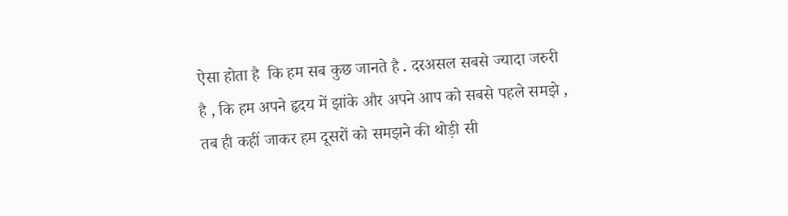ऐसा होता है  कि हम सब कुछ जानते है . दरअसल सबसे ज्यादा जरुरी है , कि हम अपने हृदय में झांके और अपने आप को सबसे पहले समझे , तब ही कहीं जाकर हम दूसरों को समझने की थोड़ी सी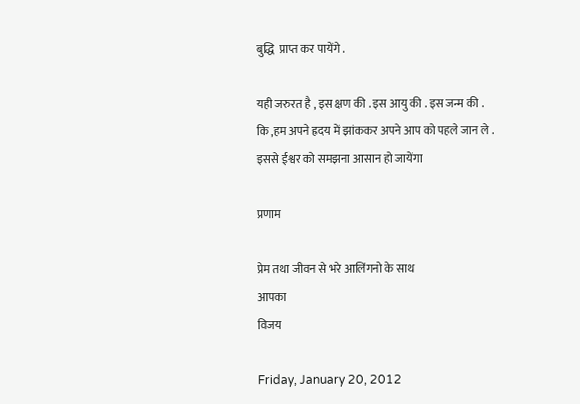बुद्धि  प्राप्त कर पायेंगे .

यही जरुरत है , इस क्षण की . इस आयु की . इस जन्म की .
कि ,हम अपने ह्रदय में झांककर अपने आप को पहले जान ले .
इससे ईश्वर को समझना आसान हो जायेंगा

प्रणाम

प्रेम तथा जीवन से भरे आलिंगनो के साथ
आपका
विजय

Friday, January 20, 2012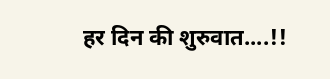हर दिन की शुरुवात....!!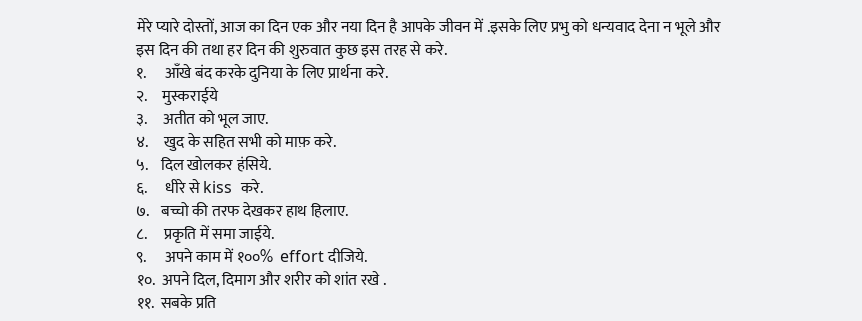मेरे प्यारे दोस्तों, आज का दिन एक और नया दिन है आपके जीवन में .इसके लिए प्रभु को धन्यवाद देना न भूले और इस दिन की तथा हर दिन की शुरुवात कुछ इस तरह से करे.
१.      आँखे बंद करके दुनिया के लिए प्रार्थना करे.
२.     मुस्कराईये
३.     अतीत को भूल जाए.
४.     खुद के सहित सभी को माफ़ करे.
५.    दिल खोलकर हंसिये.
६.      धीरे से kiss  करे.
७.    बच्चो की तरफ देखकर हाथ हिलाए.
८.     प्रकृति में समा जाईये.
९.      अपने काम में १००%  effort दीजिये.
१०.  अपने दिल, दिमाग और शरीर को शांत रखे .
११.  सबके प्रति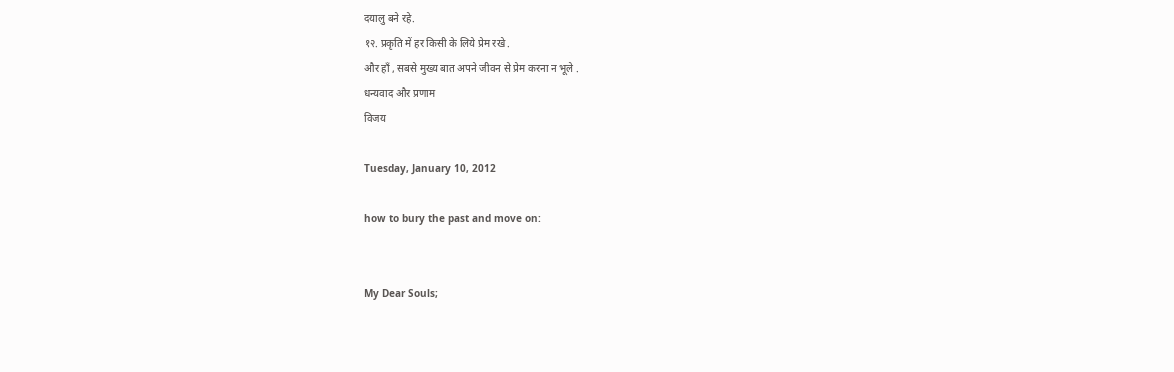दयालु बने रहे.
१२. प्रकृति में हर किसी के लिये प्रेम रखे .
और हाँ , सबसे मुख्य बात अपने जीवन से प्रेम करना न भूले .
धन्यवाद और प्रणाम
विजय

Tuesday, January 10, 2012

how to bury the past and move on:


My Dear Souls;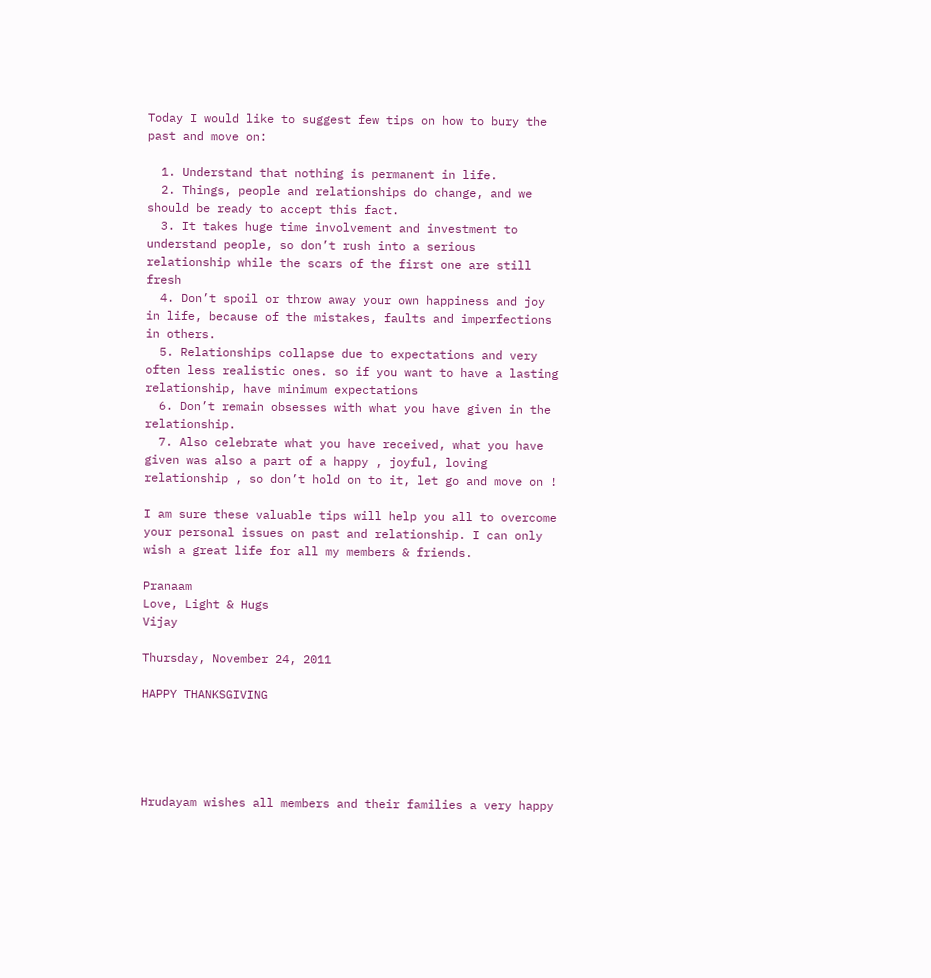Today I would like to suggest few tips on how to bury the past and move on:

  1. Understand that nothing is permanent in life.
  2. Things, people and relationships do change, and we should be ready to accept this fact.
  3. It takes huge time involvement and investment to understand people, so don’t rush into a serious relationship while the scars of the first one are still fresh
  4. Don’t spoil or throw away your own happiness and joy in life, because of the mistakes, faults and imperfections in others.
  5. Relationships collapse due to expectations and very often less realistic ones. so if you want to have a lasting relationship, have minimum expectations
  6. Don’t remain obsesses with what you have given in the relationship.
  7. Also celebrate what you have received, what you have given was also a part of a happy , joyful, loving relationship , so don’t hold on to it, let go and move on !

I am sure these valuable tips will help you all to overcome your personal issues on past and relationship. I can only wish a great life for all my members & friends.

Pranaam
Love, Light & Hugs
Vijay

Thursday, November 24, 2011

HAPPY THANKSGIVING





Hrudayam wishes all members and their families a very happy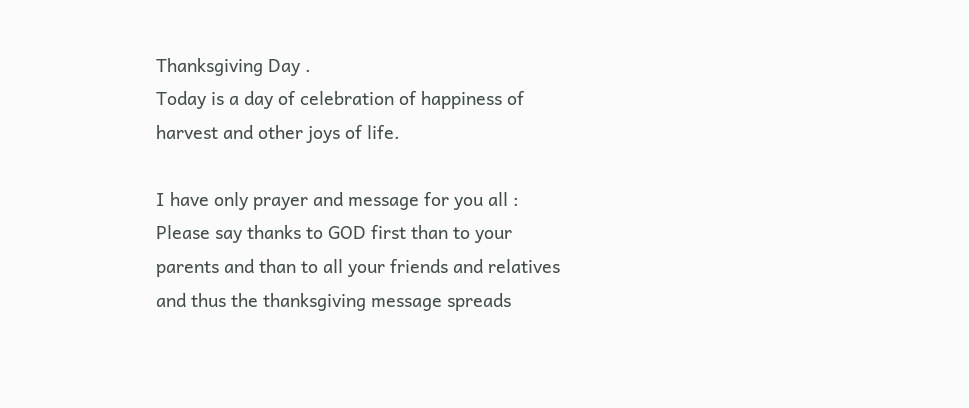Thanksgiving Day .
Today is a day of celebration of happiness of harvest and other joys of life.

I have only prayer and message for you all :
Please say thanks to GOD first than to your parents and than to all your friends and relatives and thus the thanksgiving message spreads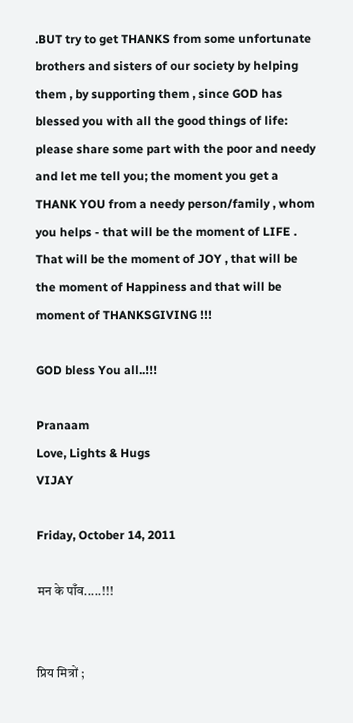.BUT try to get THANKS from some unfortunate brothers and sisters of our society by helping them , by supporting them , since GOD has blessed you with all the good things of life: please share some part with the poor and needy and let me tell you; the moment you get a THANK YOU from a needy person/family , whom you helps - that will be the moment of LIFE . That will be the moment of JOY , that will be the moment of Happiness and that will be moment of THANKSGIVING !!!

GOD bless You all..!!!

Pranaam
Love, Lights & Hugs
VIJAY

Friday, October 14, 2011

मन के पाँव.....!!!


प्रिय मित्रों ;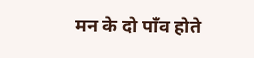मन के दो पाँव होते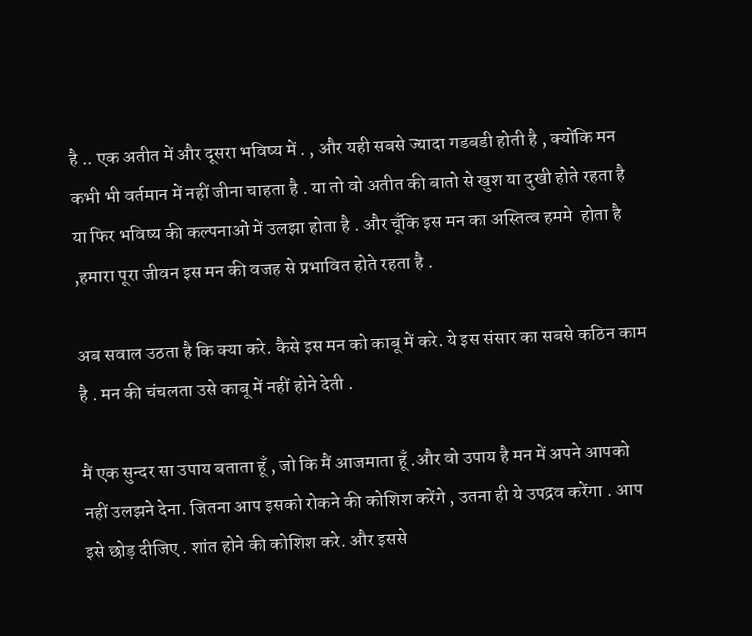है .. एक अतीत में और दूसरा भविष्य में . , और यही सबसे ज्यादा गडबडी होती है , क्योंकि मन कभी भी वर्तमान में नहीं जीना चाहता है . या तो वो अतीत की बातो से खुश या दुखी होते रहता है या फिर भविष्य की कल्पनाओं में उलझा होता है . और चूँकि इस मन का अस्तित्व हममे  होता है ,हमारा पूरा जीवन इस मन की वजह से प्रभावित होते रहता है .

अब सवाल उठता है कि क्या करे. कैसे इस मन को काबू में करे. ये इस संसार का सबसे कठिन काम है . मन की चंचलता उसे काबू में नहीं होने देती .

मैं एक सुन्दर सा उपाय बताता हूँ , जो कि मैं आजमाता हूँ .और वो उपाय है मन में अपने आपको नहीं उलझने देना. जितना आप इसको रोकने की कोशिश करेंगे , उतना ही ये उपद्रव करेंगा . आप इसे छोड़ दीजिए . शांत होने की कोशिश करे. और इससे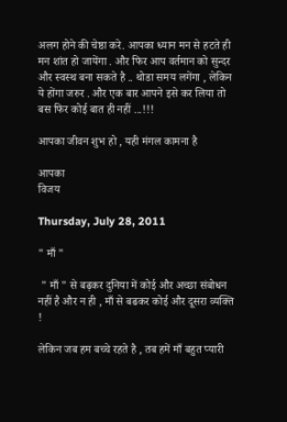अलग होने की चेष्ठा करे. आपका ध्यान मन से हटते ही मन शांत हो जायेंगा . और फिर आप वर्तमान को सुन्दर और स्वस्थ बना सकते है .. थोडा समय लगेंगा , लेकिन ये होंगा जरुर . और एक बार आपने इसे कर लिया तो बस फिर कोई बात ही नहीं ...!!!

आपका जीवन शुभ हो , यही मंगल कामना है

आपका
विजय

Thursday, July 28, 2011

" माँ "

 " माँ " से बढ़कर दुनिया में कोई और अच्छा संबोधन नहीं है और न ही , माँ से बढकर कोई और दूसरा व्यक्ति !

लेकिन जब हम बच्चे रहते है , तब हमें माँ बहुत प्यारी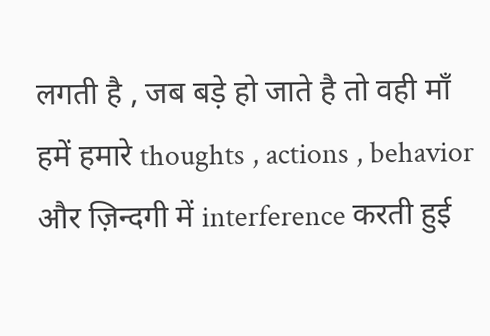लगती है , जब बड़े हो जाते है तो वही माँ हमें हमारे thoughts , actions , behavior और ज़िन्दगी में interference करती हुई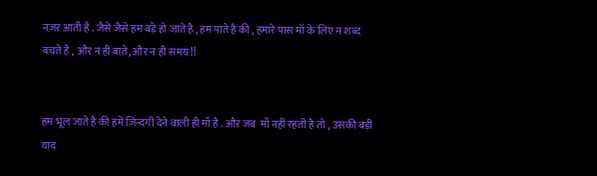नज़र आती है . जैसे जैसे हम बड़े हो जाते है , हम पाते है की , हमारे पास माँ के लिए न शब्द बचते है , और न ही बाते, और न ही समय !!


हम भूल जाते है की हमें ज़िन्दगी देने वाली ही माँ है . और जब  माँ नहीं रहती है तो , उसकी बड़ी याद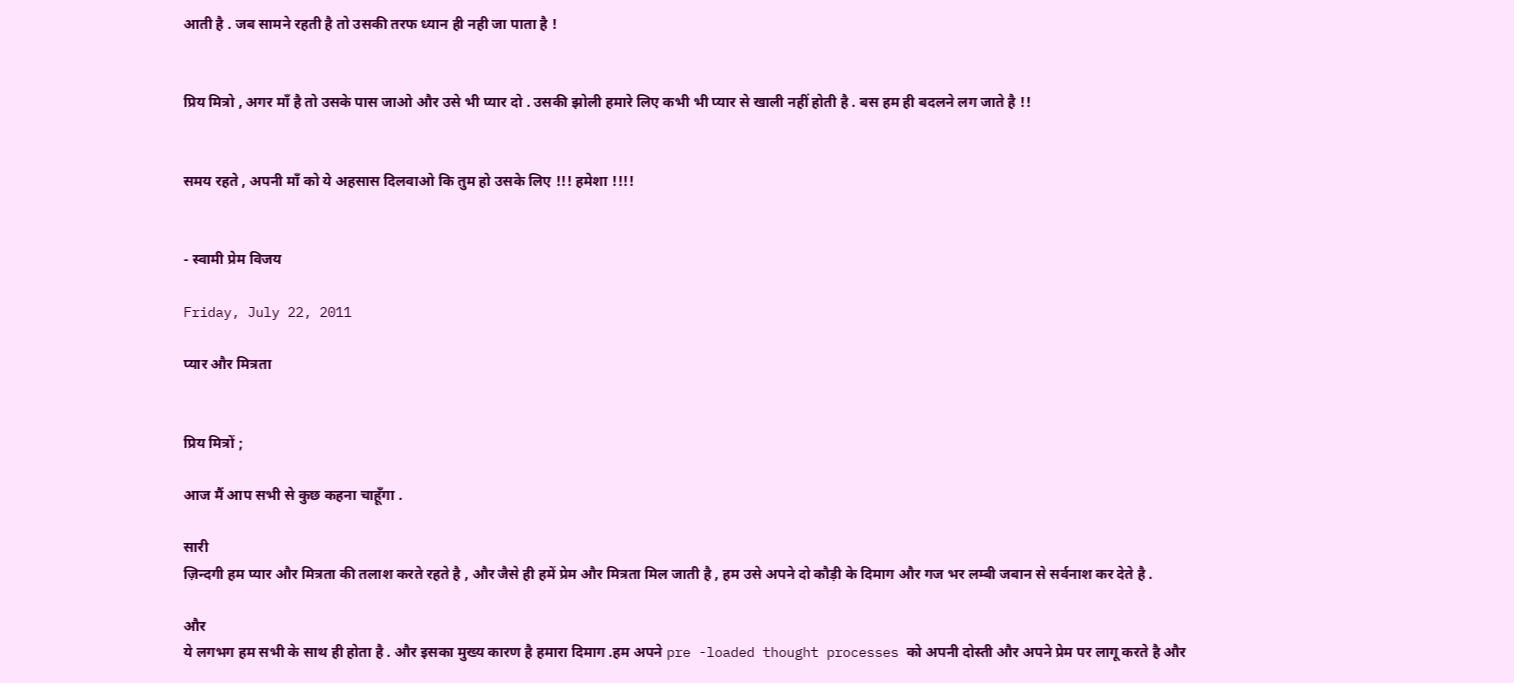आती है . जब सामने रहती है तो उसकी तरफ ध्यान ही नही जा पाता है !


प्रिय मित्रो , अगर माँ है तो उसके पास जाओ और उसे भी प्यार दो . उसकी झोली हमारे लिए कभी भी प्यार से खाली नहीं होती है . बस हम ही बदलने लग जाते है !!


समय रहते , अपनी माँ को ये अहसास दिलवाओ कि तुम हो उसके लिए !!! हमेशा !!!!


- स्वामी प्रेम विजय

Friday, July 22, 2011

प्यार और मित्रता


प्रिय मित्रों ;

आज मैं आप सभी से कुछ कहना चाहूँगा .

सारी
ज़िन्दगी हम प्यार और मित्रता की तलाश करते रहते है , और जैसे ही हमें प्रेम और मित्रता मिल जाती है , हम उसे अपने दो कौड़ी के दिमाग और गज भर लम्बी जबान से सर्वनाश कर देते है .

और
ये लगभग हम सभी के साथ ही होता है . और इसका मुख्य कारण है हमारा दिमाग .हम अपने pre -loaded thought processes को अपनी दोस्ती और अपने प्रेम पर लागू करते है और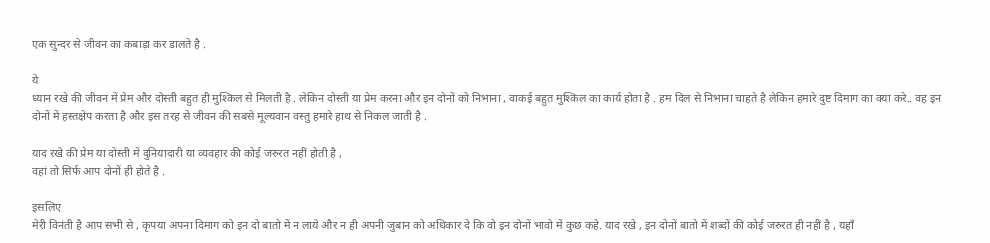एक सुन्दर से जीवन का कबाड़ा कर डालते है .

ये
ध्यान रखे की जीवन में प्रेम और दोस्ती बहुत ही मुश्किल से मिलती है . लेकिन दोस्ती या प्रेम करना और इन दोनों को निभाना , वाकई बहुत मुश्किल का कार्य होता है . हम दिल से निभाना चाहते है लेकिन हमारे दुष्ट दिमाग का क्या करे.. वह इन दोनों में हस्तक्षेप करता है और इस तरह से जीवन की सबसे मूल्यवान वस्तु हमारे हाथ से निकल जाती है .

याद रखे की प्रेम या दोस्ती में दुनियादारी या व्यवहार की कोई जरुरत नहीं होती है ,
वहां तो सिर्फ आप दोनों ही होते है .

इसलिए
मेरी विनंती है आप सभी से , कृपया अपना दिमाग को इन दो बातो में न लाये और न ही अपनी जुबान को अधिकार दे कि वो इन दोनों भावो में कुछ कहे. याद रखे , इन दोनों बातो में शब्दों की कोई जरुरत ही नहीं है , यहाँ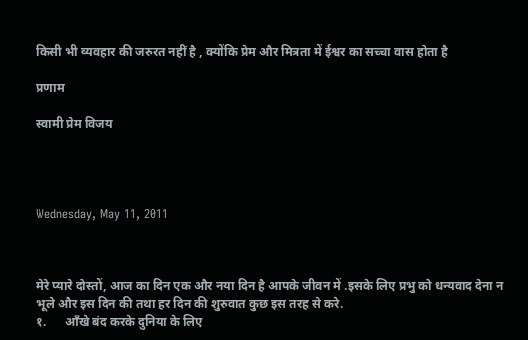किसी भी व्यवहार की जरुरत नहीं है , क्योंकि प्रेम और मित्रता में ईश्वर का सच्चा वास होता है

प्रणाम

स्वामी प्रेम विजय




Wednesday, May 11, 2011



मेरे प्यारे दोस्तों, आज का दिन एक और नया दिन है आपके जीवन में .इसके लिए प्रभु को धन्यवाद देना न भूले और इस दिन की तथा हर दिन की शुरुवात कुछ इस तरह से करे.
१.      आँखे बंद करके दुनिया के लिए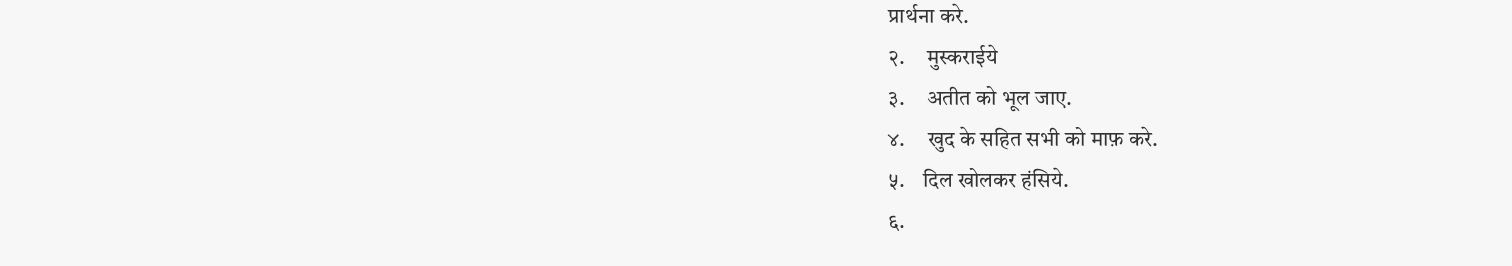प्रार्थना करे.
२.     मुस्कराईये
३.     अतीत को भूल जाए.
४.     खुद के सहित सभी को माफ़ करे.
५.    दिल खोलकर हंसिये.
६.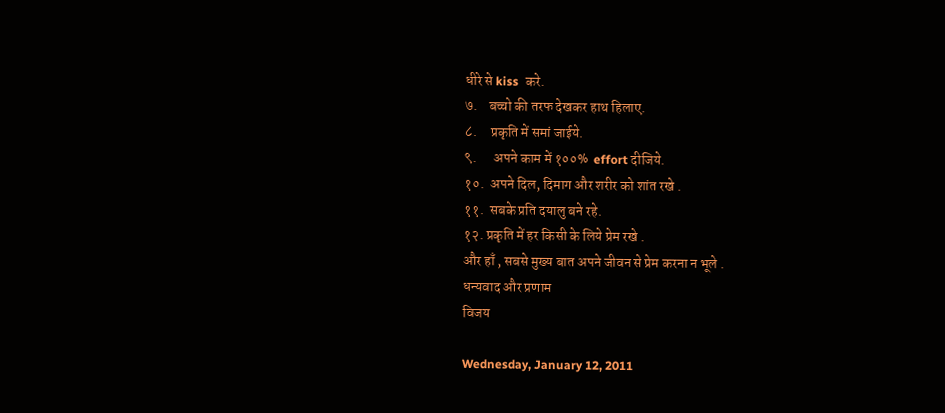धीरे से kiss  करे.
७.    बच्चो की तरफ देखकर हाथ हिलाए.
८.     प्रकृति में समां जाईये.
९.      अपने काम में १००%  effort दीजिये.
१०.  अपने दिल, दिमाग और शरीर को शांत रखे .
११.  सबके प्रति दयालु बने रहे.
१२. प्रकृति में हर किसी के लिये प्रेम रखे .
और हाँ , सबसे मुख्य बात अपने जीवन से प्रेम करना न भूले .
धन्यवाद और प्रणाम
विजय

Wednesday, January 12, 2011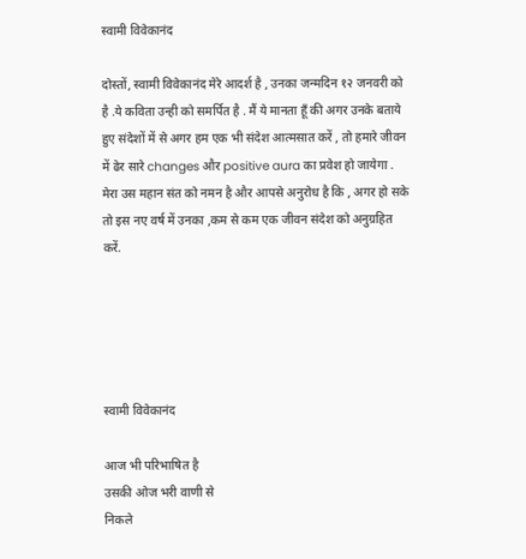स्वामी विवेकानंद

दोस्तों, स्वामी विवेकानंद मेरे आदर्श है , उनका जन्मदिन १२ जनवरी को है .ये कविता उन्ही को समर्पित है . मैं ये मानता हूँ की अगर उनके बताये हुए संदेशों में से अगर हम एक भी संदेश आत्मसात करें , तो हमारे जीवन में ढेर सारे changes और positive aura का प्रवेश हो जायेगा . मेरा उस महान संत को नमन है और आपसे अनुरोध है कि , अगर हो सके तो इस नए वर्ष में उनका ,कम से कम एक जीवन संदेश को अनुग्रहित करें.





स्वामी विवेकानंद

आज भी परिभाषित है
उसकी ओज भरी वाणी से
निकले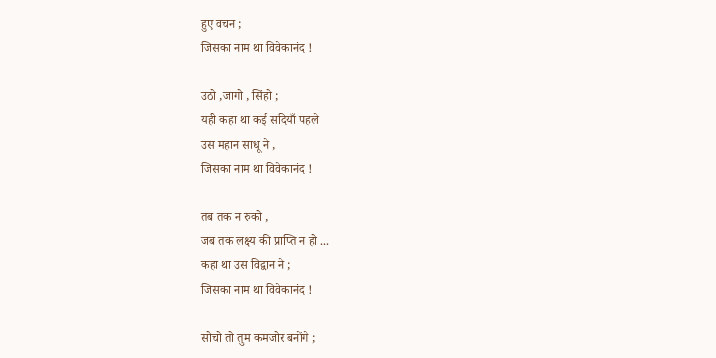हुए वचन ;
जिसका नाम था विवेकानंद !

उठो ,जागो , सिंहो ;
यही कहा था कई सदियाँ पहले
उस महान साधू ने ,
जिसका नाम था विवेकानंद !

तब तक न रुको ,
जब तक लक्ष्य की प्राप्ति न हो ...
कहा था उस विद्वान ने ;
जिसका नाम था विवेकानंद !

सोचो तो तुम कमजोर बनोंगे ;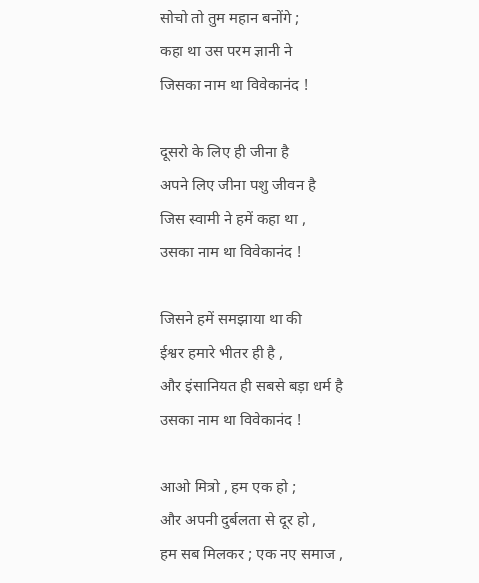सोचो तो तुम महान बनोंगे ;
कहा था उस परम ज्ञानी ने
जिसका नाम था विवेकानंद !

दूसरो के लिए ही जीना है
अपने लिए जीना पशु जीवन है
जिस स्वामी ने हमें कहा था ,
उसका नाम था विवेकानंद !

जिसने हमें समझाया था की
ईश्वर हमारे भीतर ही है ,
और इंसानियत ही सबसे बड़ा धर्म है
उसका नाम था विवेकानंद !

आओ मित्रो , हम एक हो ;
और अपनी दुर्बलता से दूर हो ,
हम सब मिलकर ; एक नए समाज ,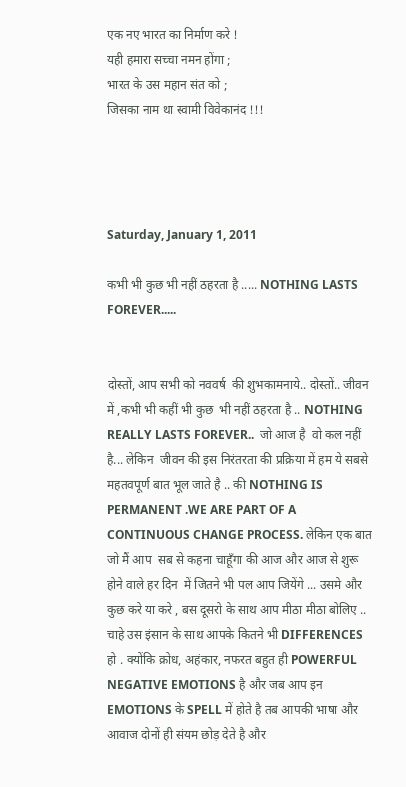एक नए भारत का निर्माण करे !
यही हमारा सच्चा नमन होंगा ;
भारत के उस महान संत को ;
जिसका नाम था स्वामी विवेकानंद !!!




Saturday, January 1, 2011

कभी भी कुछ भी नहीं ठहरता है ..... NOTHING LASTS FOREVER.....


दोस्तों, आप सभी को नववर्ष  की शुभकामनाये.. दोस्तों.. जीवन में ,कभी भी कहीं भी कुछ  भी नहीं ठहरता है .. NOTHING REALLY LASTS FOREVER..  जो आज है  वो कल नहीं है... लेकिन  जीवन की इस निरंतरता की प्रक्रिया में हम ये सबसे महतवपूर्ण बात भूल जाते है .. की NOTHING IS PERMANENT .WE ARE PART OF A CONTINUOUS CHANGE PROCESS. लेकिन एक बात जो मैं आप  सब से कहना चाहूँगा की आज और आज से शुरू होने वाले हर दिन  में जितने भी पल आप जियेंगे ... उसमे और कुछ करे या करे , बस दूसरो के साथ आप मीठा मीठा बोलिए .. चाहे उस इंसान के साथ आपके कितने भी DIFFERENCES हो . क्योंकि क्रोध, अहंकार, नफरत बहुत ही POWERFUL NEGATIVE EMOTIONS है और जब आप इन EMOTIONS के SPELL में होते है तब आपकी भाषा और आवाज दोनों ही संयम छोड़ देते है और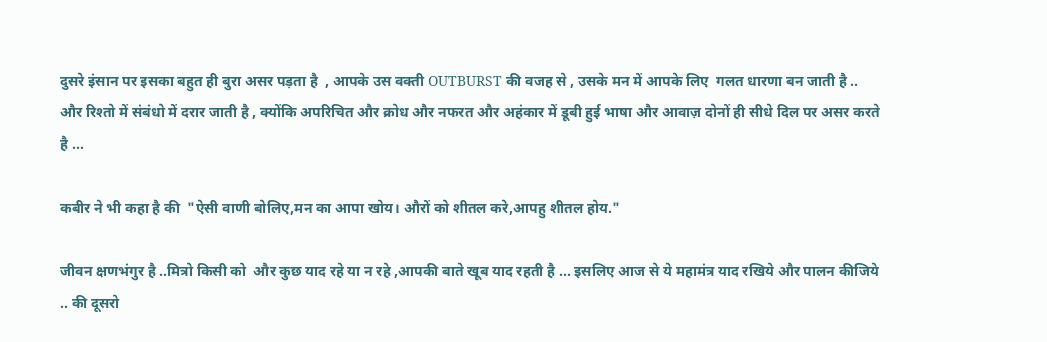दुसरे इंसान पर इसका बहुत ही बुरा असर पड़ता है  , आपके उस वक्ती OUTBURST की वजह से , उसके मन में आपके लिए  गलत धारणा बन जाती है .. और रिश्तो में संबंधो में दरार जाती है , क्योंकि अपरिचित और क्रोध और नफरत और अहंकार में डूबी हुई भाषा और आवाज़ दोनों ही सीधे दिल पर असर करते है ...

कबीर ने भी कहा है की  "ऐसी वाणी बोलिए,मन का आपा खोय। औरों को शीतल करे,आपहु शीतल होय."

जीवन क्षणभंगुर है ..मित्रो किसी को  और कुछ याद रहे या न रहे ,आपकी बाते खूब याद रहती है ... इसलिए आज से ये महामंत्र याद रखिये और पालन कीजिये .. की दूसरो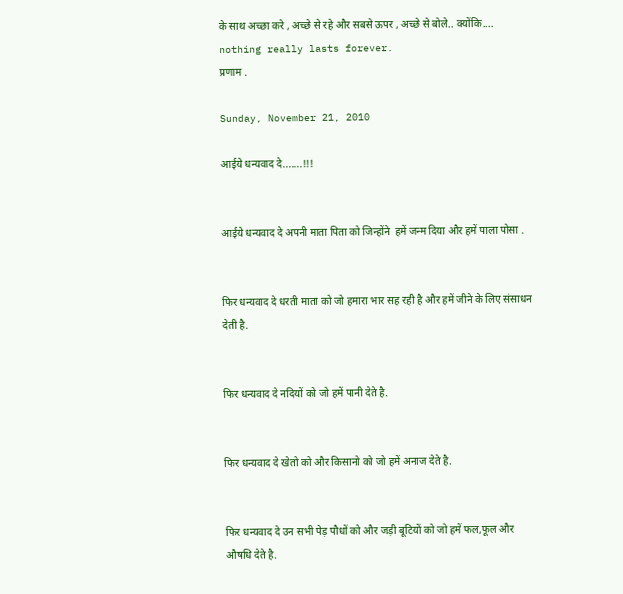के साथ अच्छा करे , अच्छे से रहे और सबसे ऊपर , अच्छे से बोले.. क्योंकि.... nothing really lasts forever.
प्रणाम .

Sunday, November 21, 2010

आईये धन्यवाद दे.......!!!


आईये धन्यवाद दे अपनी माता पिता को जिन्होंने  हमें जन्म दिया और हमें पाला पोसा .


फिर धन्यवाद दे धरती माता को जो हमारा भार सह रही है और हमें जीने के लिए संसाधन देती है.


फिर धन्यवाद दे नदियों को जो हमें पानी देते है.


फिर धन्यवाद दे खेतो को और किसानो को जो हमें अनाज देते है.


फिर धन्यवाद दे उन सभी पेड़ पौधों को और जड़ी बूटियों को जो हमें फल,फूल और औषधि देते है.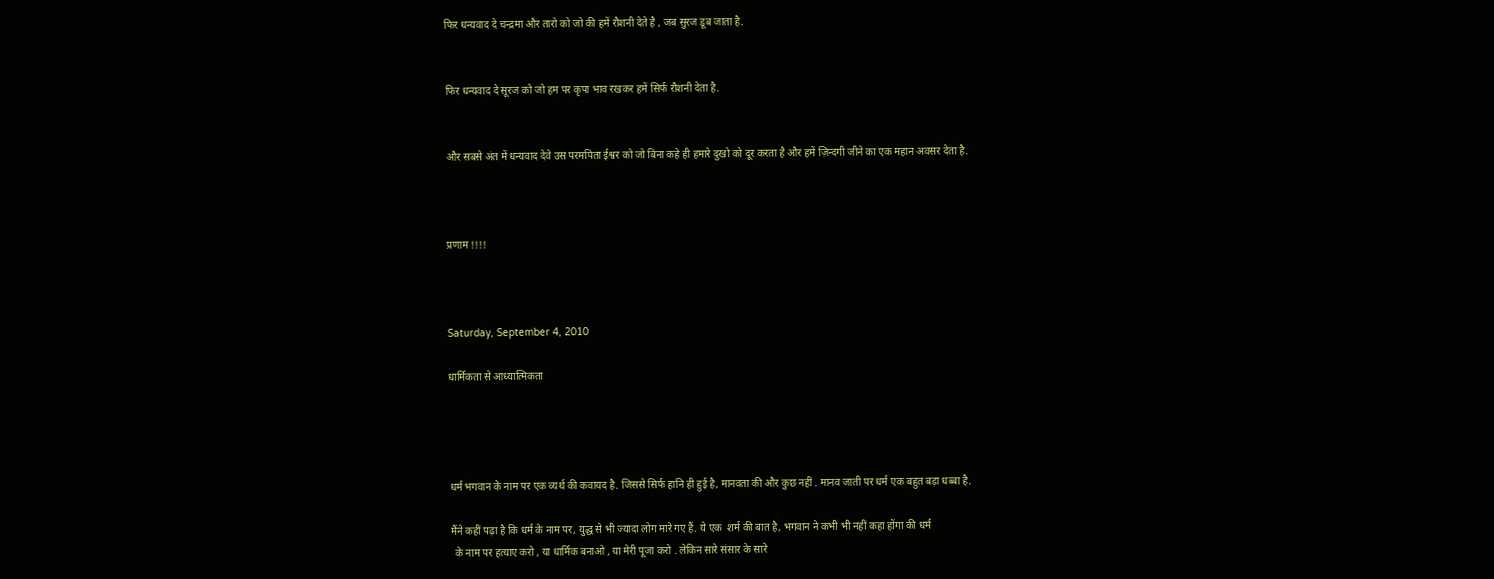फिर धन्यवाद दे चन्द्रमा और तारो को जो की हमें रौशनी देते है , जब सुरज डूब जाता है.


फिर धन्यवाद दे सूरज को जो हम पर कृपा भाव रखकर हमें सिर्फ रौशनी देता है.


और सबसे अंत में धन्यवाद देवे उस परमपिता ईश्वर को जो बिना कहे ही हमारे दुखो को दूर करता है और हमें ज़िन्दगी जीने का एक महान अवसर देता है.



प्रणाम !!!!



Saturday, September 4, 2010

धार्मिकता से आध्यात्मिकता




धर्म भगवान के नाम पर एक व्यर्थ की कवायद है. जिससे सिर्फ हानि ही हुई है, मानवता की और कुछ नहीं . मानव जाती पर धर्म एक बहुत बड़ा धब्बा है.

मैंने कहीं पढ़ा है कि धर्म के नाम पर, युद्ध से भी ज्यादा लोग मारे गए हैं. ये एक  शर्म की बात है, भगवान ने कभी भी नहीं कहा होंगा की धर्म
  के नाम पर हत्याए करो , या धार्मिक बनाओ , या मेरी पूजा करो . लेकिन सारे संसार के सारे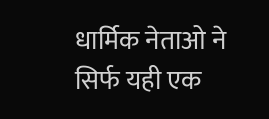धार्मिक नेताओ ने सिर्फ यही एक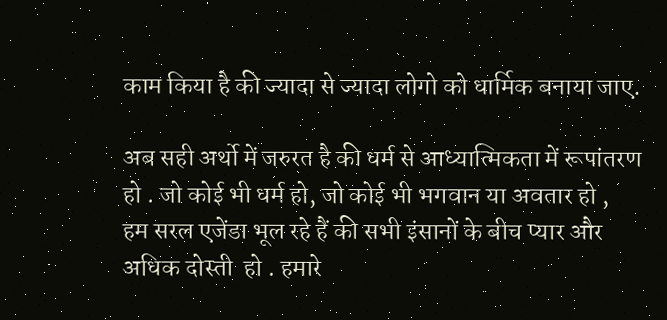काम किया है की ज्यादा से ज्यादा लोगो को धार्मिक बनाया जाए.

अब सही अर्थो में जरुरत है की धर्म से आध्यात्मिकता में रूपांतरण हो . जो कोई भी धर्म हो, जो कोई भी भगवान या अवतार हो ,  हम सरल एजेंडा भूल रहे हैं की सभी इंसानों के बीच प्यार और अधिक दोस्ती  हो . हमारे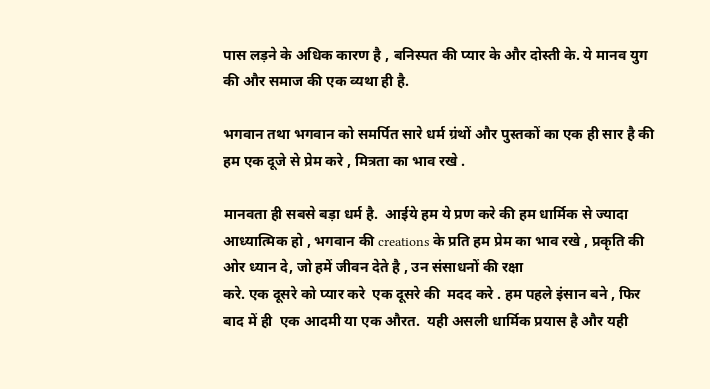पास लड़ने के अधिक कारण है , बनिस्पत की प्यार के और दोस्ती के. ये मानव युग की और समाज की एक व्यथा ही है.

भगवान तथा भगवान को समर्पित सारे धर्म ग्रंथों और पुस्तकों का एक ही सार है की हम एक दूजे से प्रेम करे , मित्रता का भाव रखे .

मानवता ही सबसे बड़ा धर्म है.  आईये हम ये प्रण करे की हम धार्मिक से ज्यादा आध्यात्मिक हो , भगवान की creations के प्रति हम प्रेम का भाव रखे , प्रकृति की ओर ध्यान दे, जो हमें जीवन देते है , उन संसाधनों की रक्षा
करे. एक दूसरे को प्यार करे  एक दूसरे की  मदद करे . हम पहले इंसान बने , फिर बाद में ही  एक आदमी या एक औरत.  यही असली धार्मिक प्रयास है और यही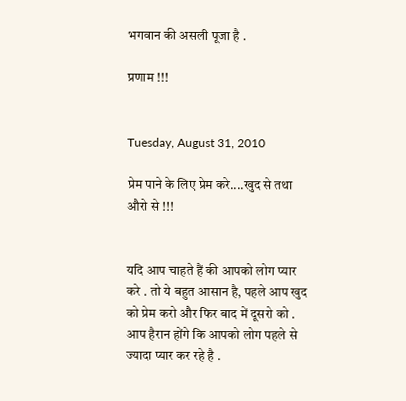भगवान की असली पूजा है .

प्रणाम !!!


Tuesday, August 31, 2010

प्रेम पाने के लिए प्रेम करे....खुद से तथा औरो से !!!


यदि आप चाहते हैं की आपको लोग प्यार करे . तो ये बहुत आसान है, पहले आप खुद को प्रेम करो और फिर बाद में दूसरो को . आप हैरान होंगे कि आपको लोग पहले से ज्यादा प्यार कर रहे है .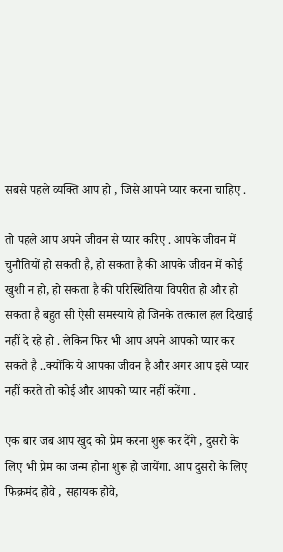सबसे पहले व्यक्ति आप हो , जिसे आपने प्यार करना चाहिए .

तो पहले आप अपने जीवन से प्यार करिए . आपके जीवन में चुनौतियों हो सकती है, हो सकता है की आपके जीवन में कोई खुशी न हो, हो सकता है की परिस्थितिया विपरीत हो और हो सकता है बहुत सी ऐसी समस्याये हो जिनके तत्काल हल दिखाई नहीं दे रहे हो . लेकिन फिर भी आप अपने आपको प्यार कर सकते है ..क्योंकि ये आपका जीवन है और अगर आप इसे प्यार नहीं करते तो कोई और आपको प्यार नहीं करेंगा .

एक बार जब आप खुद को प्रेम करना शुरू कर देंगे , दुसरो के लिए भी प्रेम का जन्म होना शुरू हो जायेंगा. आप दुसरो के लिए फिक्रमंद होवे , सहायक होवे,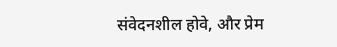संवेदनशील होवे, और प्रेम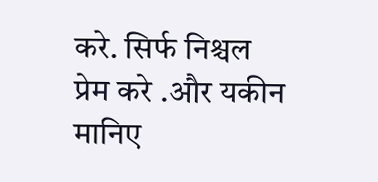करे. सिर्फ निश्चल प्रेम करे .और यकीन मानिए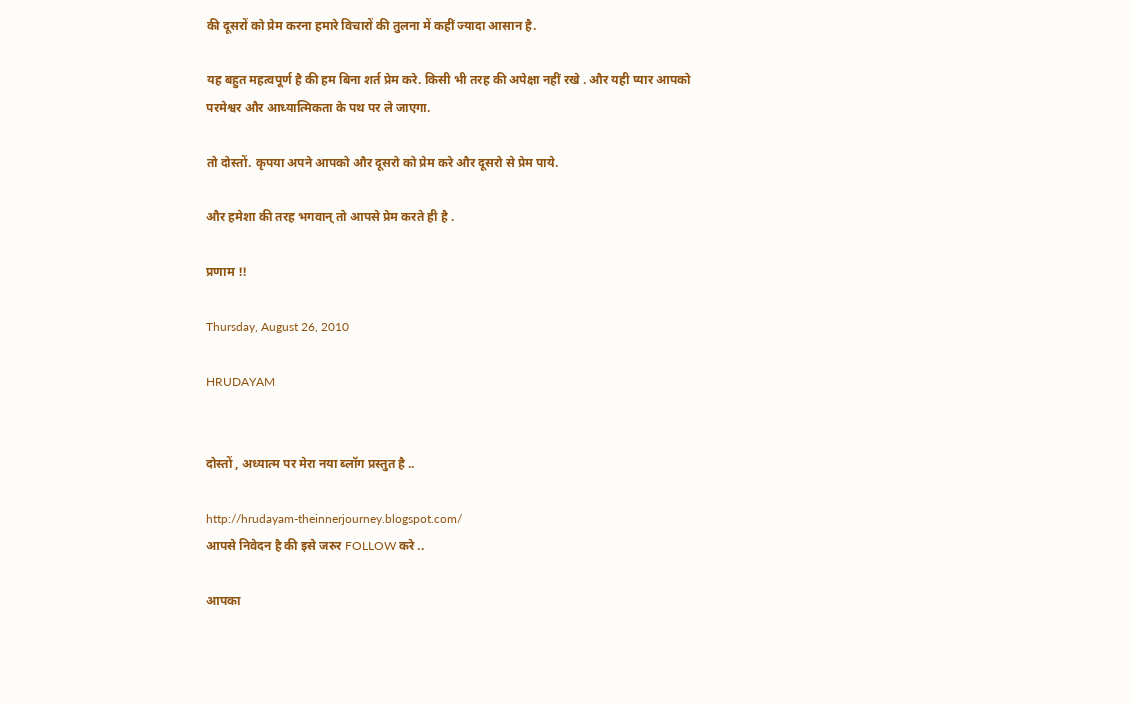की दूसरों को प्रेम करना हमारे विचारों की तुलना में कहीं ज्यादा आसान है.

यह बहुत महत्वपूर्ण है की हम बिना शर्त प्रेम करे. किसी भी तरह की अपेक्षा नहीं रखे . और यही प्यार आपको परमेश्वर और आध्यात्मिकता के पथ पर ले जाएगा.

तो दोस्तों. कृपया अपने आपको और दूसरो को प्रेम करे और दूसरो से प्रेम पाये.

और हमेशा की तरह भगवान् तो आपसे प्रेम करते ही है .

प्रणाम !!

Thursday, August 26, 2010

HRUDAYAM


दोस्तों , अध्यात्म पर मेरा नया ब्लॉग प्रस्तुत है ..

http://hrudayam-theinnerjourney.blogspot.com/
आपसे निवेदन है की इसे जरुर FOLLOW करे ..

आपका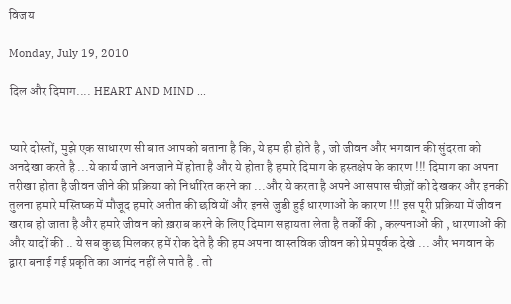विजय

Monday, July 19, 2010

दिल और दिमाग.... HEART AND MIND ...


प्यारे दोस्तों, मुझे एक साधारण सी बात आपको बताना है कि, ये हम ही होते है , जो जीवन और भगवान की सुंदरता को अनदेखा करते है ...ये कार्य जाने अनजाने में होता है और ये होता है हमारे दिमाग के हस्तक्षेप के कारण !!! दिमाग का अपना तरीखा होता है जीवन जीने की प्रक्रिया को निर्धारित करने का ...और ये करता है अपने आसपास चीज़ों को देखकर और इनकी तुलना हमारे मस्तिष्क में मौजूद हमारे अतीत की छवियों और इनसे जुडी हुई धारणाओं के कारण !!! इस पूरी प्रक्रिया में जीवन खराब हो जाता है और हमारे जीवन को ख़राब करने के लिए दिमाग सहायता लेता है तर्कों की , कल्पनाओं की , धारणाओं की और यादों की .. ये सब कुछ मिलकर हमें रोक देते है की हम अपना वास्तविक जीवन को प्रेमपूर्वक देखे ... और भगवान के द्वारा बनाई गई प्रकृति का आनंद नहीं ले पाते है . तो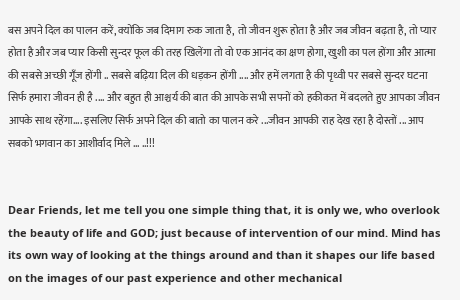बस अपने दिल का पालन करें, क्योंकि जब दिमाग रुक जाता है, तो जीवन शुरू होता है और जब जीवन बढ़ता है, तो प्यार होता है और जब प्यार किसी सुन्दर फूल की तरह खिलेंगा तो वो एक आनंद का क्षण होगा, खुशी का पल होंगा और आत्मा की सबसे अच्छी गूँज होंगी .. सबसे बढ़िया दिल की धड़कन होंगी .... और हमें लगता है की पृथ्वी पर सबसे सुन्दर घटना सिर्फ हमारा जीवन ही है .... और बहुत ही आश्चर्य की बात की आपके सभी सपनों को हकीकत में बदलते हुए आपका जीवन आपके साथ रहेंगा.... इसलिए सिर्फ अपने दिल की बातो का पालन करे ...जीवन आपकी राह देख रहा है दोस्तों ... आप सबको भगवान का आशीर्वाद मिले ... ..!!!


Dear Friends, let me tell you one simple thing that, it is only we, who overlook the beauty of life and GOD; just because of intervention of our mind. Mind has its own way of looking at the things around and than it shapes our life based on the images of our past experience and other mechanical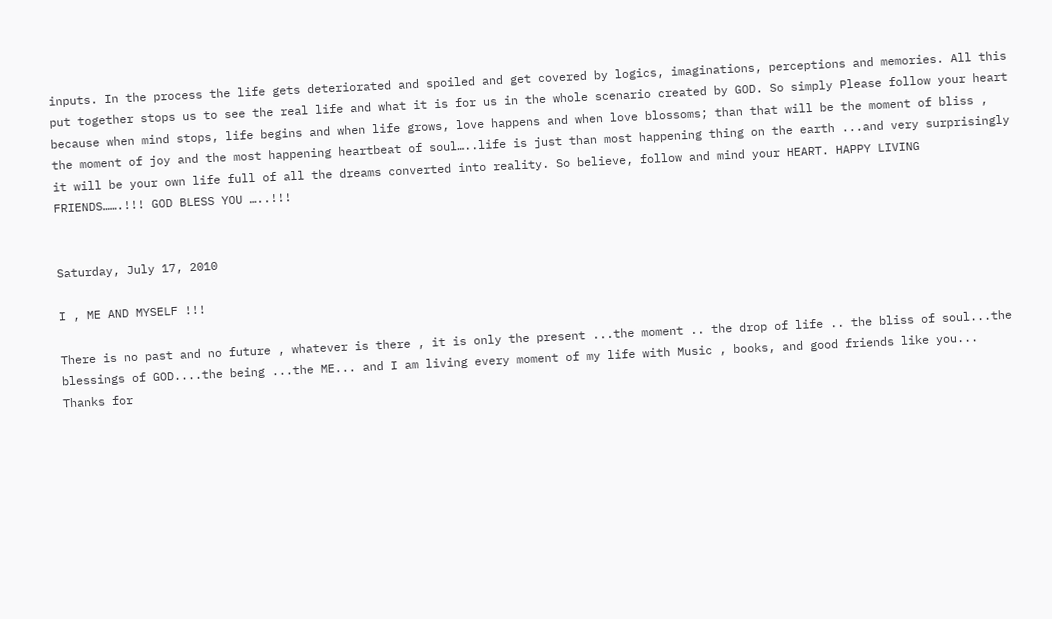inputs. In the process the life gets deteriorated and spoiled and get covered by logics, imaginations, perceptions and memories. All this put together stops us to see the real life and what it is for us in the whole scenario created by GOD. So simply Please follow your heart because when mind stops, life begins and when life grows, love happens and when love blossoms; than that will be the moment of bliss , the moment of joy and the most happening heartbeat of soul…..life is just than most happening thing on the earth ...and very surprisingly it will be your own life full of all the dreams converted into reality. So believe, follow and mind your HEART. HAPPY LIVING FRIENDS…….!!! GOD BLESS YOU …..!!!


Saturday, July 17, 2010

I , ME AND MYSELF !!!

There is no past and no future , whatever is there , it is only the present ...the moment .. the drop of life .. the bliss of soul...the blessings of GOD....the being ...the ME... and I am living every moment of my life with Music , books, and good friends like you... Thanks for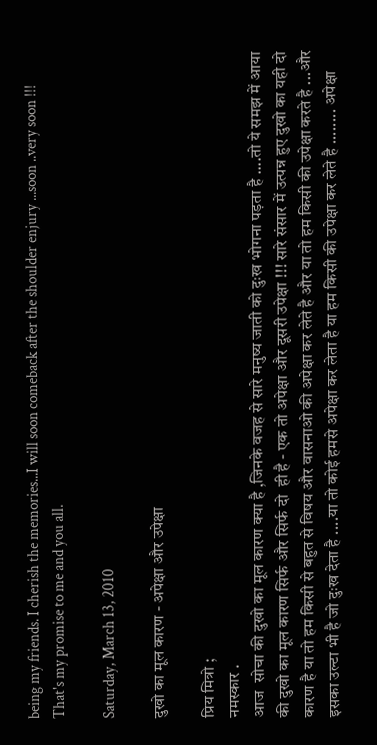being my friends. I cherish the memories...I will soon comeback after the shoulder enjury ...soon ..very soon !!! That's my promise to me and you all.

Saturday, March 13, 2010

दुखो का मूल कारण - अपेक्षा और उपेक्षा

प्रिय मित्रो ;
नमस्कार .
आज  सोचा की दुखो का मूल कारण क्या है ,जिनके वजह से सारे मनुष्य जाती को दुःख भोगना पड़ता है ....तो ये समझ में आया की दुखो का मूल कारण सिर्फ और सिर्फ दो  ही है - एक तो अपेक्षा और दूसरी उपेक्षा !!! सारे संसार में उत्पन्न हुए दुखो का यही दो कारण है या तो हम किसी से बहुत से विषय और वासनाओ की अपेक्षा कर लेते है और या तो हम किसी की उपेक्षा करते है ...और इसका उल्टा भी है जो दुःख देता है ....या तो कोई हमसे अपेक्षा कर लेता है या हम किसी की उपेक्षा कर लेते है ........ अपेक्षा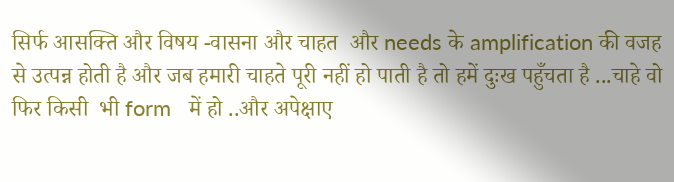सिर्फ आसक्ति और विषय -वासना और चाहत  और needs के amplification की वजह से उत्पन्न होती है और जब हमारी चाहते पूरी नहीं हो पाती है तो हमें दुःख पहुँचता है ...चाहे वो फिर किसी  भी form   में हो ..और अपेक्षाए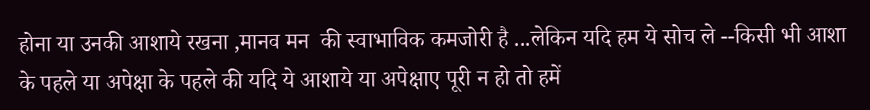होना या उनकी आशाये रखना ,मानव मन  की स्वाभाविक कमजोरी है ...लेकिन यदि हम ये सोच ले --किसी भी आशा के पहले या अपेक्षा के पहले की यदि ये आशाये या अपेक्षाए पूरी न हो तो हमें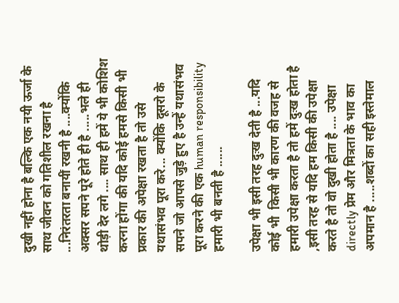दुखी नहीं होना है बल्कि एक नयी ऊर्जा के साथ जीवन को गतिशील रखना है ...निरंतरता बनायीं रखनी है ....क्योंकि अक्सर सपने पूरे होते ही है .....भले ही थोड़ी देर लगे .... साथ ही हमें ये भी कोशिश करना होंगा की यदि कोई हमसे किसी भी प्रकार की अपेक्षा रखता है तो उसे यथासंभव पूरा करे... क्योंकि दूसरो के सपने जो आपसे जुड़े हुए है उन्हें यथासंभव पूरा करने की एक human responsibility हमारी भी बनती है ......

उपेक्षा भी इसी तरह दुःख देती है ...यदि कोई भी  किसी भी कारण की वजह से हमारी उपेक्षा करता है तो हमें दुःख होता है ,इसी तरह से यदि हम किसी की उपेक्षा करते है तो वो दुखी होता है .... उपेक्षा directly प्रेम और मित्रता के भाव का अपमान है .....शब्दों का सही इस्तेमाल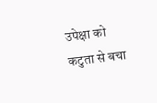उपेक्षा को कटुता से बचा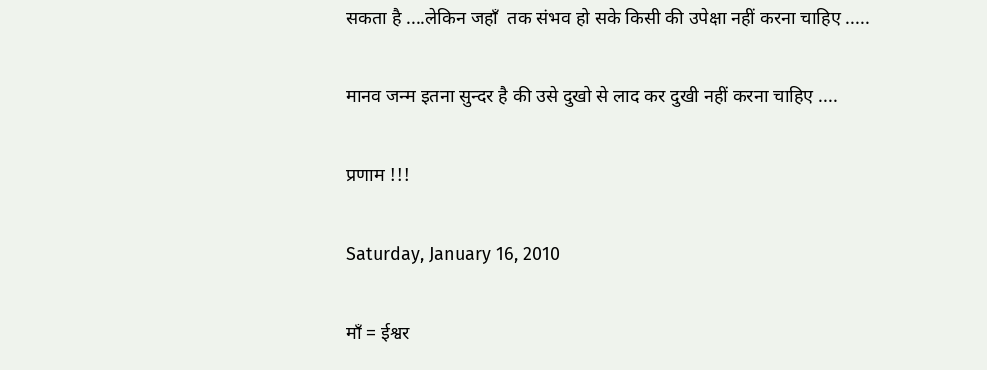सकता है ....लेकिन जहाँ  तक संभव हो सके किसी की उपेक्षा नहीं करना चाहिए .....

मानव जन्म इतना सुन्दर है की उसे दुखो से लाद कर दुखी नहीं करना चाहिए ....

प्रणाम !!!

Saturday, January 16, 2010

माँ = ईश्वर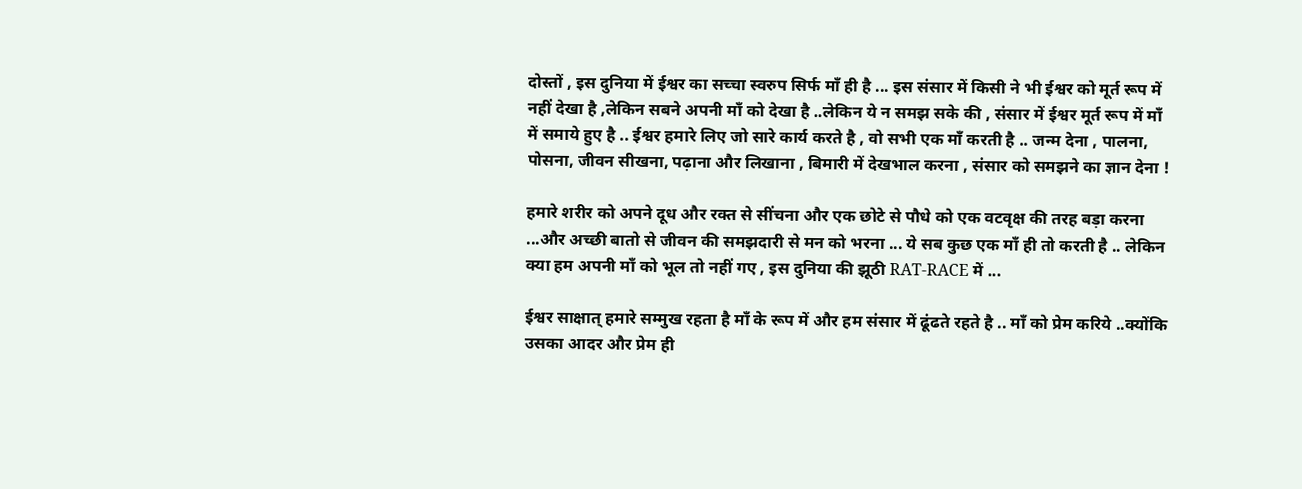दोस्तों , इस दुनिया में ईश्वर का सच्चा स्वरुप सिर्फ माँ ही है ... इस संसार में किसी ने भी ईश्वर को मूर्त रूप में नहीं देखा है ,लेकिन सबने अपनी माँ को देखा है ..लेकिन ये न समझ सके की , संसार में ईश्वर मूर्त रूप में माँ में समाये हुए है .. ईश्वर हमारे लिए जो सारे कार्य करते है , वो सभी एक माँ करती है .. जन्म देना , पालना, पोसना, जीवन सीखना, पढ़ाना और लिखाना , बिमारी में देखभाल करना , संसार को समझने का ज्ञान देना !

हमारे शरीर को अपने दूध और रक्त से सींचना और एक छोटे से पौधे को एक वटवृक्ष की तरह बड़ा करना ...और अच्छी बातो से जीवन की समझदारी से मन को भरना ... ये सब कुछ एक माँ ही तो करती है .. लेकिन क्या हम अपनी माँ को भूल तो नहीं गए , इस दुनिया की झूठी RAT-RACE में ...

ईश्वर साक्षात् हमारे सम्मुख रहता है माँ के रूप में और हम संसार में ढूंढते रहते है .. माँ को प्रेम करिये ..क्योंकि उसका आदर और प्रेम ही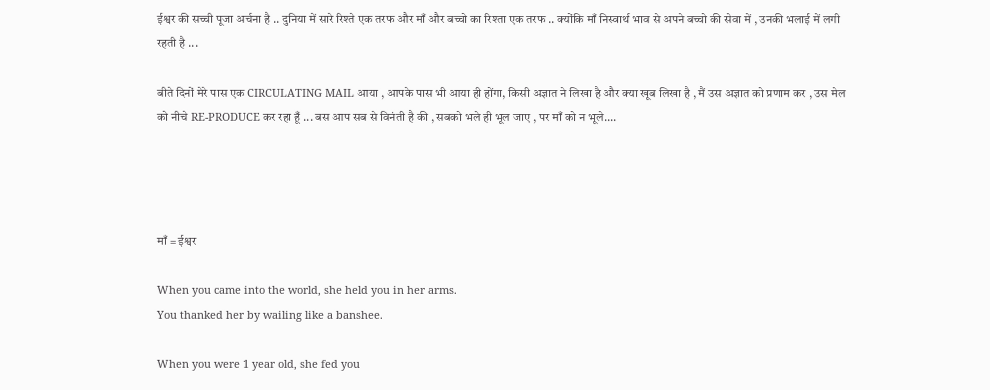ईश्वर की सच्ची पूजा अर्चना है .. दुनिया में सारे रिश्ते एक तरफ और माँ और बच्चो का रिश्ता एक तरफ .. क्योंकि माँ निस्वार्थ भाव से अपने बच्चो की सेवा में , उनकी भलाई में लगी रहती है ...

बीते दिनों मेरे पास एक CIRCULATING MAIL आया , आपके पास भी आया ही होंगा, किसी अज्ञात ने लिखा है और क्या खूब लिखा है , मैं उस अज्ञात को प्रणाम कर , उस मेल को नीचे RE-PRODUCE कर रहा हूँ ... बस आप सब से विनंती है की , सबको भले ही भूल जाए , पर माँ को न भूले....




माँ = ईश्वर

When you came into the world, she held you in her arms.
You thanked her by wailing like a banshee.

When you were 1 year old, she fed you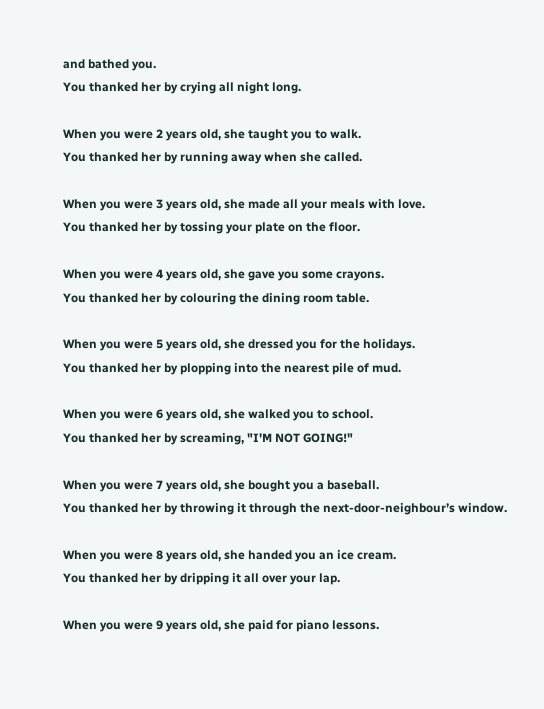and bathed you.
You thanked her by crying all night long.

When you were 2 years old, she taught you to walk.
You thanked her by running away when she called.

When you were 3 years old, she made all your meals with love.
You thanked her by tossing your plate on the floor.

When you were 4 years old, she gave you some crayons.
You thanked her by colouring the dining room table.

When you were 5 years old, she dressed you for the holidays.
You thanked her by plopping into the nearest pile of mud.

When you were 6 years old, she walked you to school.
You thanked her by screaming, "I'M NOT GOING!"

When you were 7 years old, she bought you a baseball.
You thanked her by throwing it through the next-door-neighbour’s window.

When you were 8 years old, she handed you an ice cream.
You thanked her by dripping it all over your lap.

When you were 9 years old, she paid for piano lessons.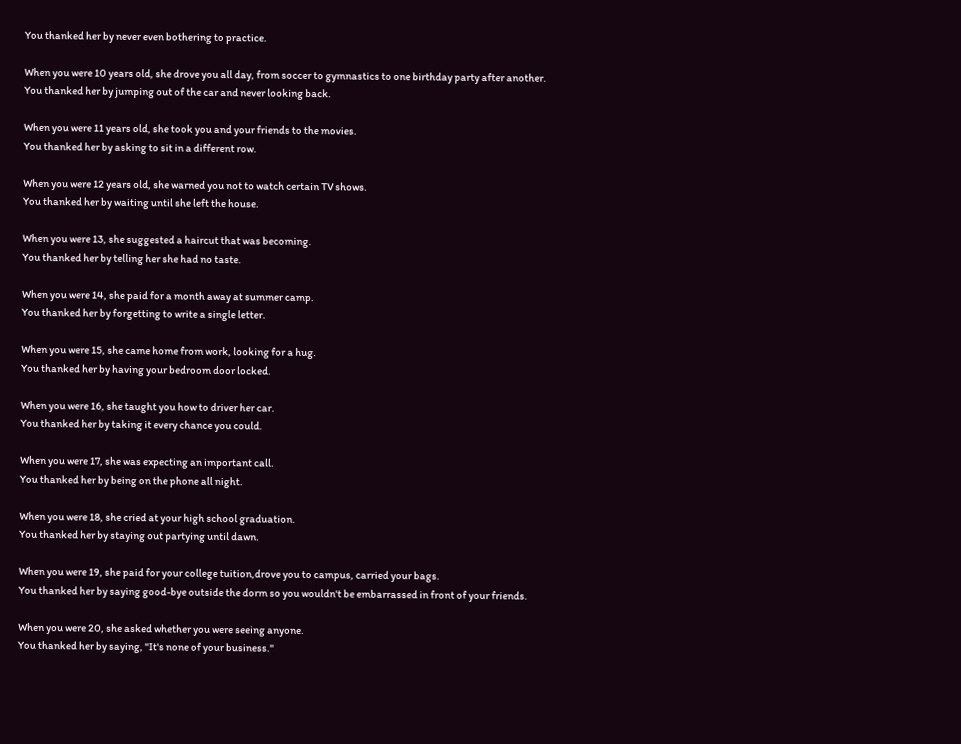You thanked her by never even bothering to practice.

When you were 10 years old, she drove you all day, from soccer to gymnastics to one birthday party after another.
You thanked her by jumping out of the car and never looking back.

When you were 11 years old, she took you and your friends to the movies.
You thanked her by asking to sit in a different row.

When you were 12 years old, she warned you not to watch certain TV shows.
You thanked her by waiting until she left the house.

When you were 13, she suggested a haircut that was becoming.
You thanked her by telling her she had no taste.

When you were 14, she paid for a month away at summer camp.
You thanked her by forgetting to write a single letter.

When you were 15, she came home from work, looking for a hug.
You thanked her by having your bedroom door locked.

When you were 16, she taught you how to driver her car.
You thanked her by taking it every chance you could.

When you were 17, she was expecting an important call.
You thanked her by being on the phone all night.

When you were 18, she cried at your high school graduation.
You thanked her by staying out partying until dawn.

When you were 19, she paid for your college tuition,drove you to campus, carried your bags.
You thanked her by saying good-bye outside the dorm so you wouldn't be embarrassed in front of your friends.

When you were 20, she asked whether you were seeing anyone.
You thanked her by saying, "It's none of your business."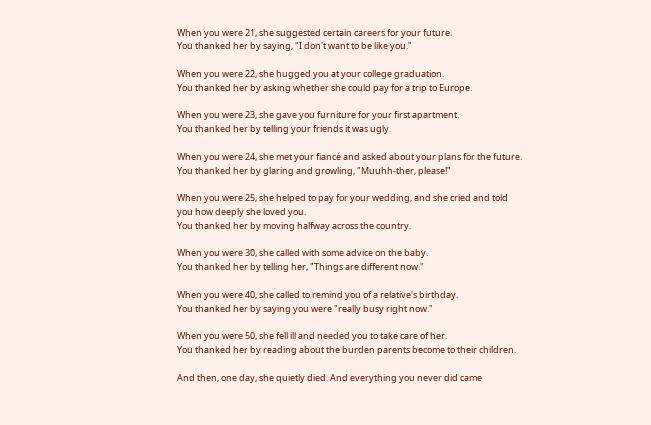When you were 21, she suggested certain careers for your future.
You thanked her by saying, "I don't want to be like you."

When you were 22, she hugged you at your college graduation.
You thanked her by asking whether she could pay for a trip to Europe.

When you were 23, she gave you furniture for your first apartment.
You thanked her by telling your friends it was ugly.

When you were 24, she met your fiancé and asked about your plans for the future.
You thanked her by glaring and growling, "Muuhh-ther, please!"

When you were 25, she helped to pay for your wedding, and she cried and told
you how deeply she loved you.
You thanked her by moving halfway across the country.

When you were 30, she called with some advice on the baby.
You thanked her by telling her, "Things are different now."

When you were 40, she called to remind you of a relative's birthday.
You thanked her by saying you were "really busy right now."

When you were 50, she fell ill and needed you to take care of her.
You thanked her by reading about the burden parents become to their children.

And then, one day, she quietly died. And everything you never did came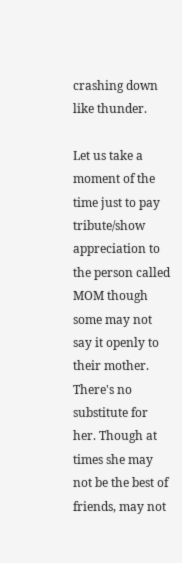crashing down like thunder.

Let us take a moment of the time just to pay tribute/show appreciation to
the person called MOM though some may not say it openly to their mother.
There's no substitute for her. Though at times she may not be the best of friends, may not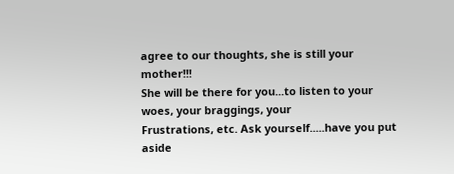agree to our thoughts, she is still your mother!!!
She will be there for you...to listen to your woes, your braggings, your
Frustrations, etc. Ask yourself.....have you put aside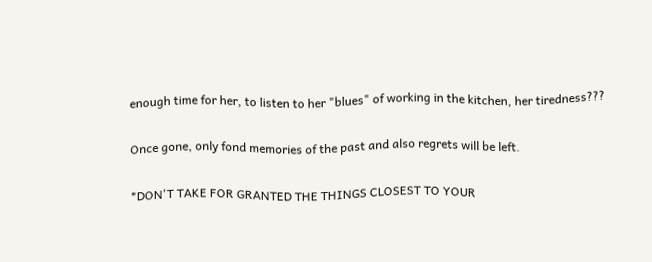enough time for her, to listen to her "blues" of working in the kitchen, her tiredness???

Once gone, only fond memories of the past and also regrets will be left.

*DON'T TAKE FOR GRANTED THE THINGS CLOSEST TO YOUR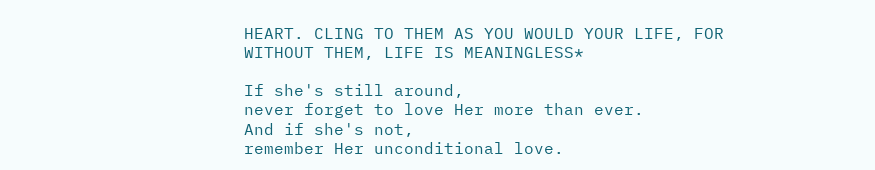HEART. CLING TO THEM AS YOU WOULD YOUR LIFE, FOR WITHOUT THEM, LIFE IS MEANINGLESS*

If she's still around,
never forget to love Her more than ever.
And if she's not,
remember Her unconditional love.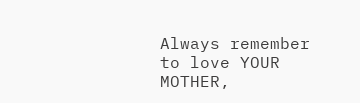Always remember to love YOUR MOTHER,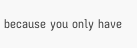because you only have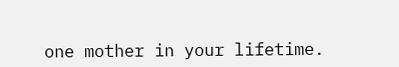one mother in your lifetime.